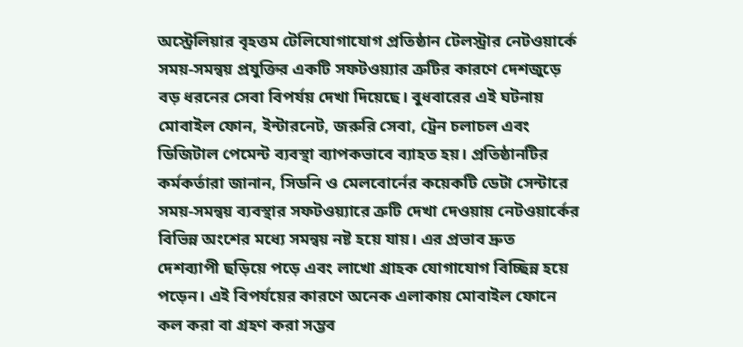অস্ট্রেলিয়ার বৃহত্তম টেলিযোগাযোগ প্রতিষ্ঠান টেলস্ট্রার নেটওয়ার্কে সময়-সমন্বয় প্রযুক্তির একটি সফটওয়্যার ত্রুটির কারণে দেশজুড়ে বড় ধরনের সেবা বিপর্যয় দেখা দিয়েছে। বুধবারের এই ঘটনায় মোবাইল ফোন, ইন্টারনেট, জরুরি সেবা, ট্রেন চলাচল এবং ডিজিটাল পেমেন্ট ব্যবস্থা ব্যাপকভাবে ব্যাহত হয়। প্রতিষ্ঠানটির কর্মকর্তারা জানান, সিডনি ও মেলবোর্নের কয়েকটি ডেটা সেন্টারে সময়-সমন্বয় ব্যবস্থার সফটওয়্যারে ত্রুটি দেখা দেওয়ায় নেটওয়ার্কের বিভিন্ন অংশের মধ্যে সমন্বয় নষ্ট হয়ে যায়। এর প্রভাব দ্রুত দেশব্যাপী ছড়িয়ে পড়ে এবং লাখো গ্রাহক যোগাযোগ বিচ্ছিন্ন হয়ে পড়েন। এই বিপর্যয়ের কারণে অনেক এলাকায় মোবাইল ফোনে কল করা বা গ্রহণ করা সম্ভব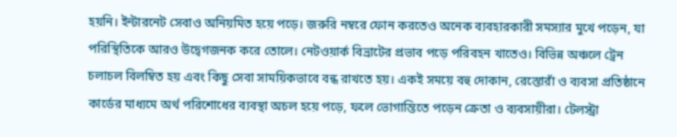হয়নি। ইন্টারনেট সেবাও অনিয়মিত হয়ে পড়ে। জরুরি নম্বরে ফোন করতেও অনেক ব্যবহারকারী সমস্যার মুখে পড়েন, যা পরিস্থিতিকে আরও উদ্বেগজনক করে তোলে। নেটওয়ার্ক বিভ্রাটের প্রভাব পড়ে পরিবহন খাতেও। বিভিন্ন অঞ্চলে ট্রেন চলাচল বিলম্বিত হয় এবং কিছু সেবা সাময়িকভাবে বন্ধ রাখতে হয়। একই সময়ে বহু দোকান, রেস্তোরাঁ ও ব্যবসা প্রতিষ্ঠানে কার্ডের মাধ্যমে অর্থ পরিশোধের ব্যবস্থা অচল হয়ে পড়ে, ফলে ভোগান্তিতে পড়েন ক্রেতা ও ব্যবসায়ীরা। টেলস্ট্রা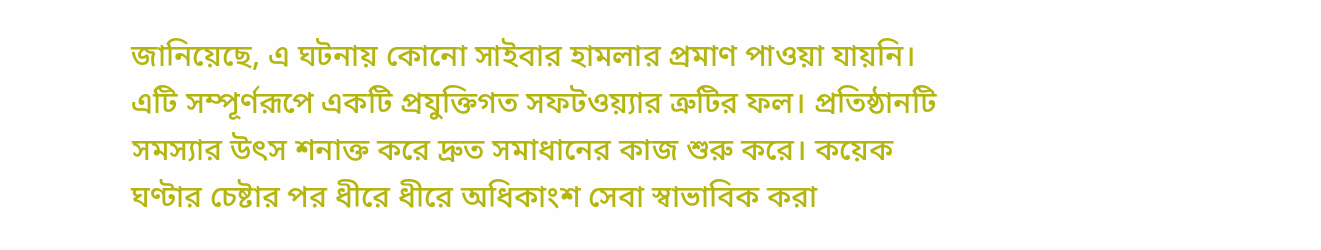জানিয়েছে, এ ঘটনায় কোনো সাইবার হামলার প্রমাণ পাওয়া যায়নি। এটি সম্পূর্ণরূপে একটি প্রযুক্তিগত সফটওয়্যার ত্রুটির ফল। প্রতিষ্ঠানটি সমস্যার উৎস শনাক্ত করে দ্রুত সমাধানের কাজ শুরু করে। কয়েক ঘণ্টার চেষ্টার পর ধীরে ধীরে অধিকাংশ সেবা স্বাভাবিক করা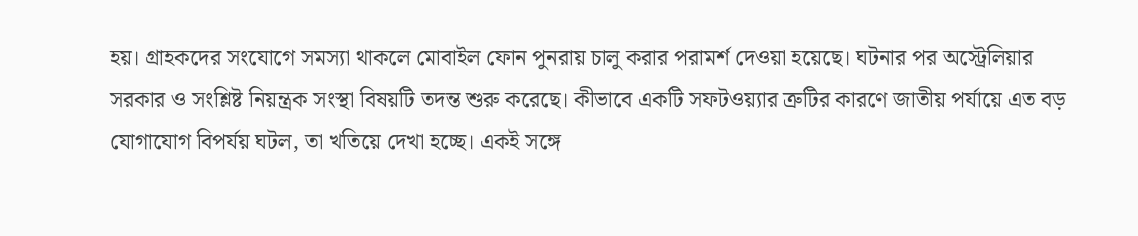হয়। গ্রাহকদের সংযোগে সমস্যা থাকলে মোবাইল ফোন পুনরায় চালু করার পরামর্শ দেওয়া হয়েছে। ঘটনার পর অস্ট্রেলিয়ার সরকার ও সংশ্লিষ্ট নিয়ন্ত্রক সংস্থা বিষয়টি তদন্ত শুরু করেছে। কীভাবে একটি সফটওয়্যার ত্রুটির কারণে জাতীয় পর্যায়ে এত বড় যোগাযোগ বিপর্যয় ঘটল, তা খতিয়ে দেখা হচ্ছে। একই সঙ্গে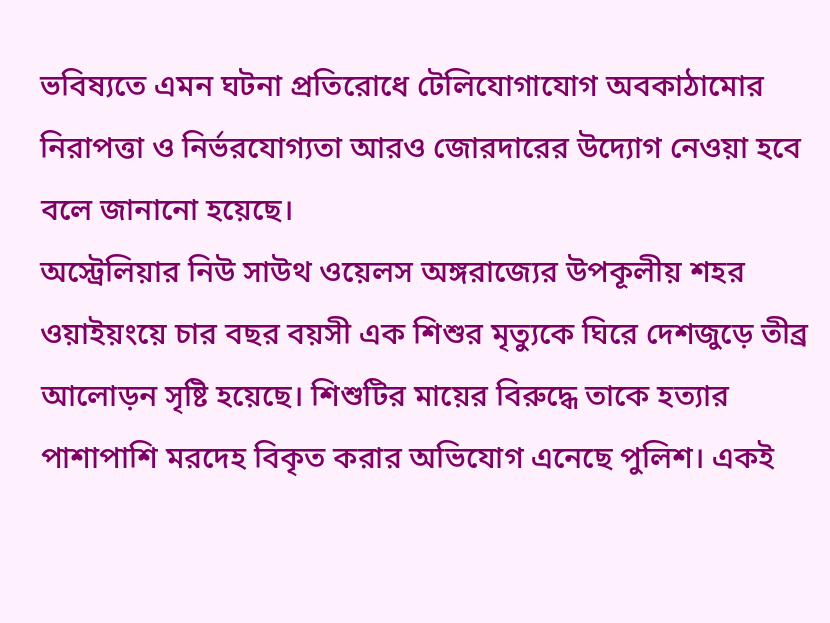ভবিষ্যতে এমন ঘটনা প্রতিরোধে টেলিযোগাযোগ অবকাঠামোর নিরাপত্তা ও নির্ভরযোগ্যতা আরও জোরদারের উদ্যোগ নেওয়া হবে বলে জানানো হয়েছে।
অস্ট্রেলিয়ার নিউ সাউথ ওয়েলস অঙ্গরাজ্যের উপকূলীয় শহর ওয়াইয়ংয়ে চার বছর বয়সী এক শিশুর মৃত্যুকে ঘিরে দেশজুড়ে তীব্র আলোড়ন সৃষ্টি হয়েছে। শিশুটির মায়ের বিরুদ্ধে তাকে হত্যার পাশাপাশি মরদেহ বিকৃত করার অভিযোগ এনেছে পুলিশ। একই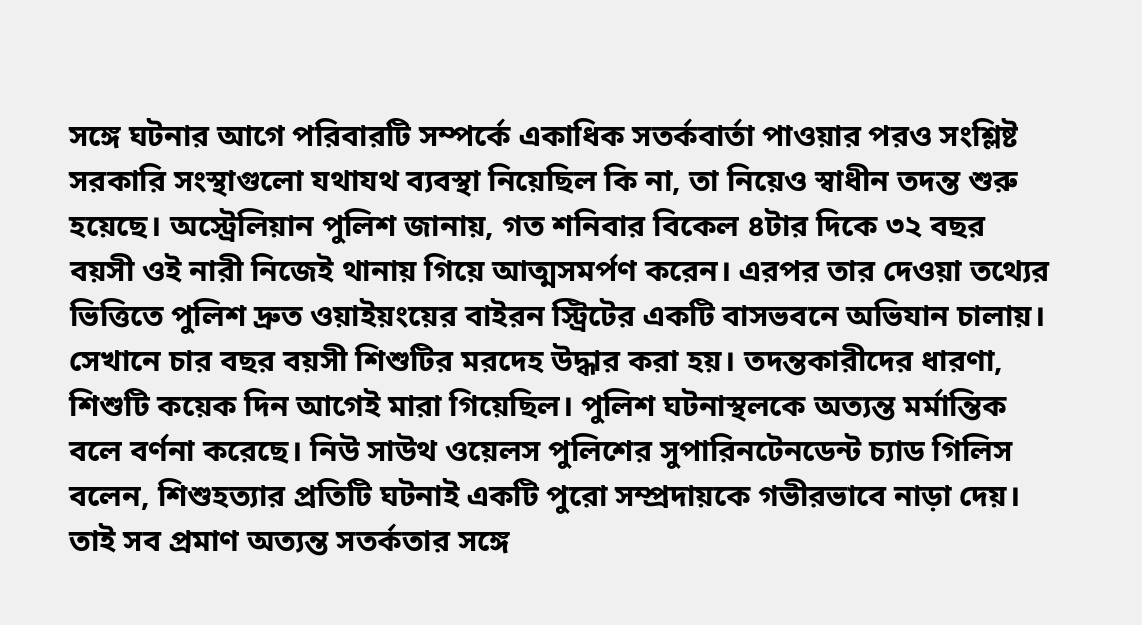সঙ্গে ঘটনার আগে পরিবারটি সম্পর্কে একাধিক সতর্কবার্তা পাওয়ার পরও সংশ্লিষ্ট সরকারি সংস্থাগুলো যথাযথ ব্যবস্থা নিয়েছিল কি না, তা নিয়েও স্বাধীন তদন্ত শুরু হয়েছে। অস্ট্রেলিয়ান পুলিশ জানায়, গত শনিবার বিকেল ৪টার দিকে ৩২ বছর বয়সী ওই নারী নিজেই থানায় গিয়ে আত্মসমর্পণ করেন। এরপর তার দেওয়া তথ্যের ভিত্তিতে পুলিশ দ্রুত ওয়াইয়ংয়ের বাইরন স্ট্রিটের একটি বাসভবনে অভিযান চালায়। সেখানে চার বছর বয়সী শিশুটির মরদেহ উদ্ধার করা হয়। তদন্তকারীদের ধারণা, শিশুটি কয়েক দিন আগেই মারা গিয়েছিল। পুলিশ ঘটনাস্থলকে অত্যন্ত মর্মান্তিক বলে বর্ণনা করেছে। নিউ সাউথ ওয়েলস পুলিশের সুপারিনটেনডেন্ট চ্যাড গিলিস বলেন, শিশুহত্যার প্রতিটি ঘটনাই একটি পুরো সম্প্রদায়কে গভীরভাবে নাড়া দেয়। তাই সব প্রমাণ অত্যন্ত সতর্কতার সঙ্গে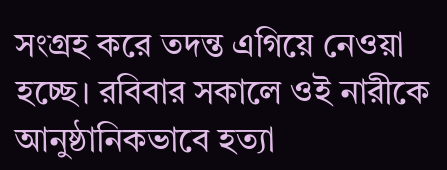সংগ্রহ করে তদন্ত এগিয়ে নেওয়া হচ্ছে। রবিবার সকালে ওই নারীকে আনুষ্ঠানিকভাবে হত্যা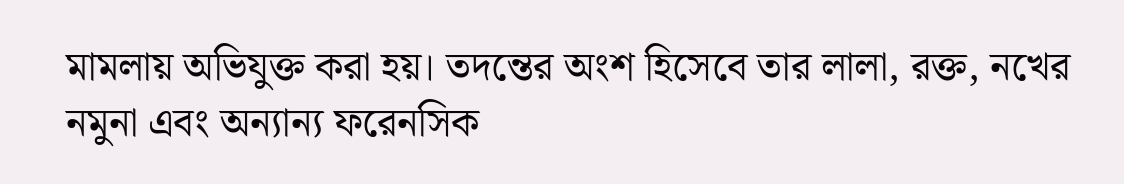মামলায় অভিযুক্ত করা হয়। তদন্তের অংশ হিসেবে তার লালা, রক্ত, নখের নমুনা এবং অন্যান্য ফরেনসিক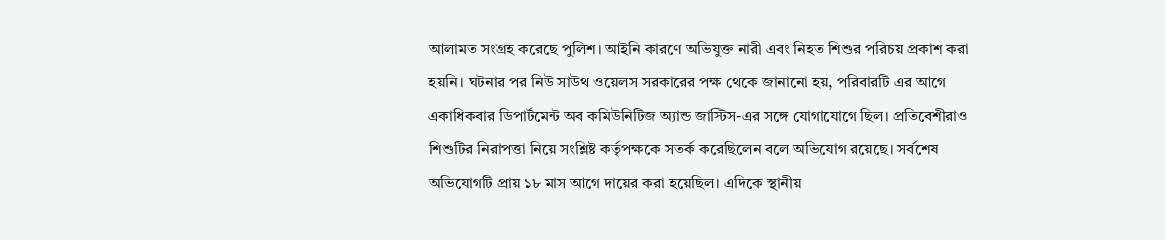আলামত সংগ্রহ করেছে পুলিশ। আইনি কারণে অভিযুক্ত নারী এবং নিহত শিশুর পরিচয় প্রকাশ করা হয়নি। ঘটনার পর নিউ সাউথ ওয়েলস সরকারের পক্ষ থেকে জানানো হয়, পরিবারটি এর আগে একাধিকবার ডিপার্টমেন্ট অব কমিউনিটিজ অ্যান্ড জাস্টিস-এর সঙ্গে যোগাযোগে ছিল। প্রতিবেশীরাও শিশুটির নিরাপত্তা নিয়ে সংশ্লিষ্ট কর্তৃপক্ষকে সতর্ক করেছিলেন বলে অভিযোগ রয়েছে। সর্বশেষ অভিযোগটি প্রায় ১৮ মাস আগে দায়ের করা হয়েছিল। এদিকে স্থানীয়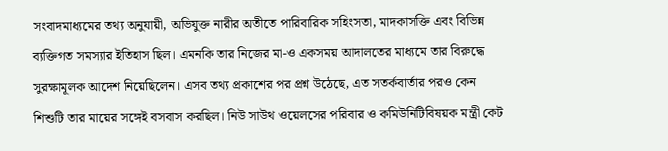সংবাদমাধ্যমের তথ্য অনুযায়ী, অভিযুক্ত নারীর অতীতে পারিবারিক সহিংসতা, মাদকাসক্তি এবং বিভিন্ন ব্যক্তিগত সমস্যার ইতিহাস ছিল। এমনকি তার নিজের মা-ও একসময় আদালতের মাধ্যমে তার বিরুদ্ধে সুরক্ষামূলক আদেশ নিয়েছিলেন। এসব তথ্য প্রকাশের পর প্রশ্ন উঠেছে, এত সতর্কবার্তার পরও কেন শিশুটি তার মায়ের সঙ্গেই বসবাস করছিল। নিউ সাউথ ওয়েলসের পরিবার ও কমিউনিটিবিষয়ক মন্ত্রী কেট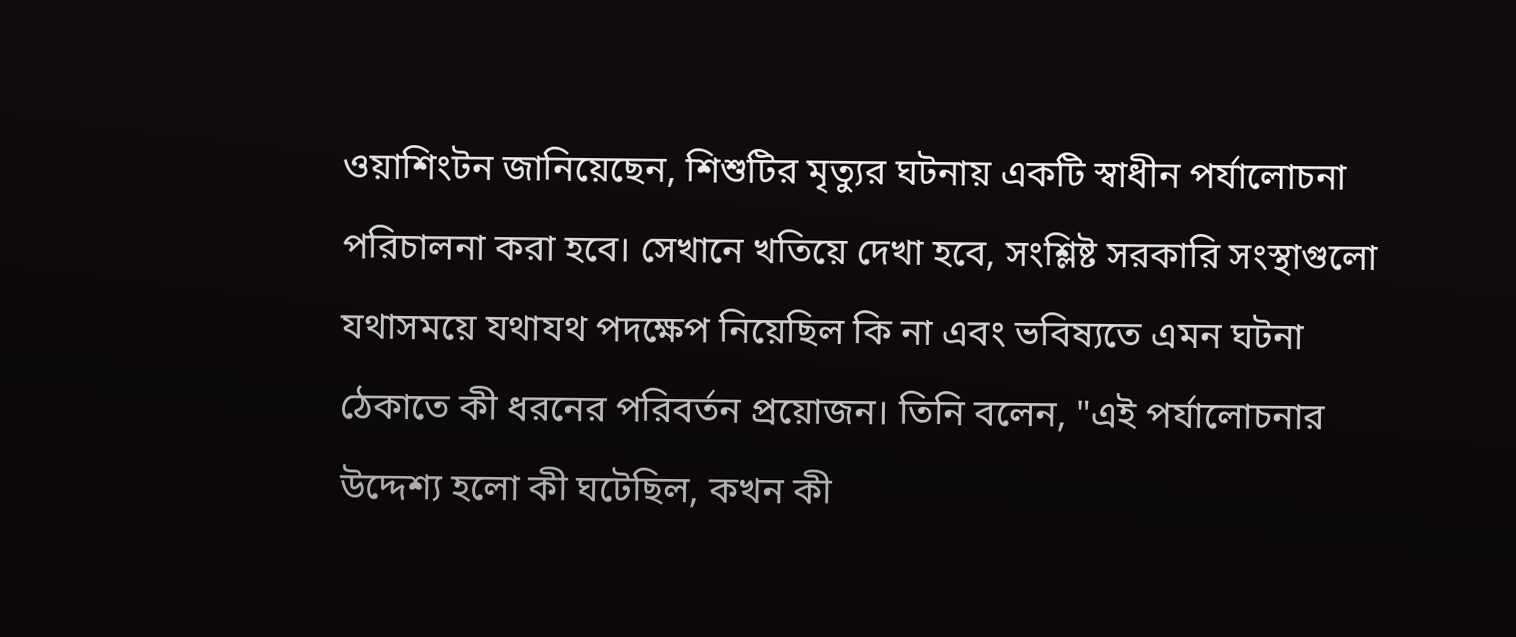ওয়াশিংটন জানিয়েছেন, শিশুটির মৃত্যুর ঘটনায় একটি স্বাধীন পর্যালোচনা পরিচালনা করা হবে। সেখানে খতিয়ে দেখা হবে, সংশ্লিষ্ট সরকারি সংস্থাগুলো যথাসময়ে যথাযথ পদক্ষেপ নিয়েছিল কি না এবং ভবিষ্যতে এমন ঘটনা ঠেকাতে কী ধরনের পরিবর্তন প্রয়োজন। তিনি বলেন, "এই পর্যালোচনার উদ্দেশ্য হলো কী ঘটেছিল, কখন কী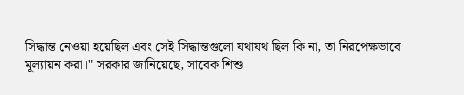সিদ্ধান্ত নেওয়া হয়েছিল এবং সেই সিদ্ধান্তগুলো যথাযথ ছিল কি না, তা নিরপেক্ষভাবে মূল্যায়ন করা।" সরকার জানিয়েছে, সাবেক শিশু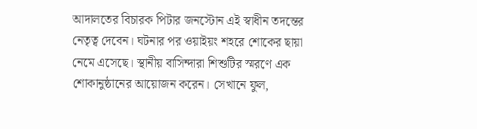আদালতের বিচারক পিটার জনস্টোন এই স্বাধীন তদন্তের নেতৃত্ব দেবেন। ঘটনার পর ওয়াইয়ং শহরে শোকের ছায়া নেমে এসেছে। স্থানীয় বাসিন্দারা শিশুটির স্মরণে এক শোকানুষ্ঠানের আয়োজন করেন। সেখানে ফুল,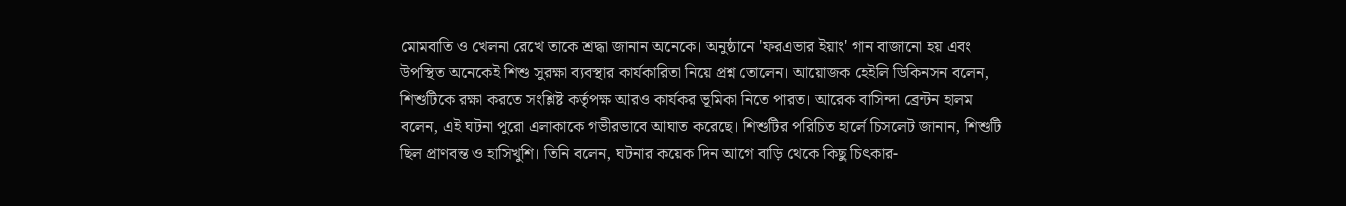মোমবাতি ও খেলনা রেখে তাকে শ্রদ্ধা জানান অনেকে। অনুষ্ঠানে 'ফরএভার ইয়াং' গান বাজানো হয় এবং উপস্থিত অনেকেই শিশু সুরক্ষা ব্যবস্থার কার্যকারিতা নিয়ে প্রশ্ন তোলেন। আয়োজক হেইলি ডিকিনসন বলেন, শিশুটিকে রক্ষা করতে সংশ্লিষ্ট কর্তৃপক্ষ আরও কার্যকর ভূমিকা নিতে পারত। আরেক বাসিন্দা ব্রেন্টন হালম বলেন, এই ঘটনা পুরো এলাকাকে গভীরভাবে আঘাত করেছে। শিশুটির পরিচিত হার্লে চিসলেট জানান, শিশুটি ছিল প্রাণবন্ত ও হাসিখুশি। তিনি বলেন, ঘটনার কয়েক দিন আগে বাড়ি থেকে কিছু চিৎকার-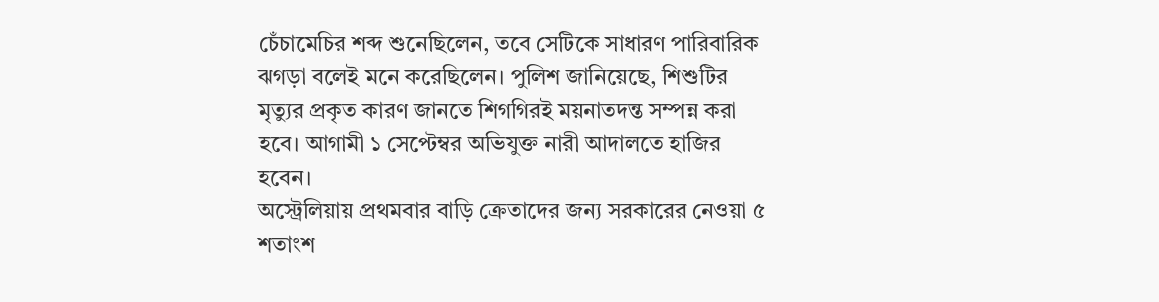চেঁচামেচির শব্দ শুনেছিলেন, তবে সেটিকে সাধারণ পারিবারিক ঝগড়া বলেই মনে করেছিলেন। পুলিশ জানিয়েছে, শিশুটির মৃত্যুর প্রকৃত কারণ জানতে শিগগিরই ময়নাতদন্ত সম্পন্ন করা হবে। আগামী ১ সেপ্টেম্বর অভিযুক্ত নারী আদালতে হাজির হবেন।
অস্ট্রেলিয়ায় প্রথমবার বাড়ি ক্রেতাদের জন্য সরকারের নেওয়া ৫ শতাংশ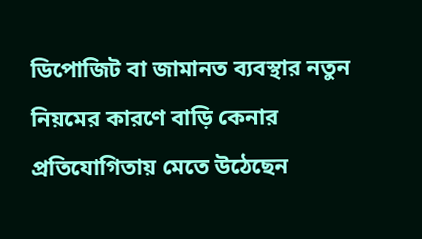ডিপোজিট বা জামানত ব্যবস্থার নতুন নিয়মের কারণে বাড়ি কেনার প্রতিযোগিতায় মেতে উঠেছেন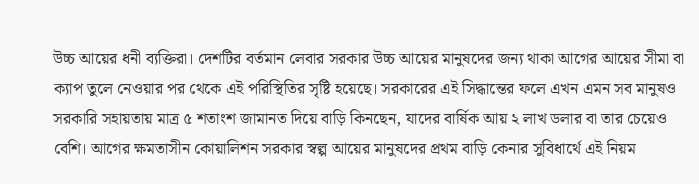উচ্চ আয়ের ধনী ব্যক্তিরা। দেশটির বর্তমান লেবার সরকার উচ্চ আয়ের মানুষদের জন্য থাকা আগের আয়ের সীমা বা ক্যাপ তুলে নেওয়ার পর থেকে এই পরিস্থিতির সৃষ্টি হয়েছে। সরকারের এই সিদ্ধান্তের ফলে এখন এমন সব মানুষও সরকারি সহায়তায় মাত্র ৫ শতাংশ জামানত দিয়ে বাড়ি কিনছেন, যাদের বার্ষিক আয় ২ লাখ ডলার বা তার চেয়েও বেশি। আগের ক্ষমতাসীন কোয়ালিশন সরকার স্বল্প আয়ের মানুষদের প্রথম বাড়ি কেনার সুবিধার্থে এই নিয়ম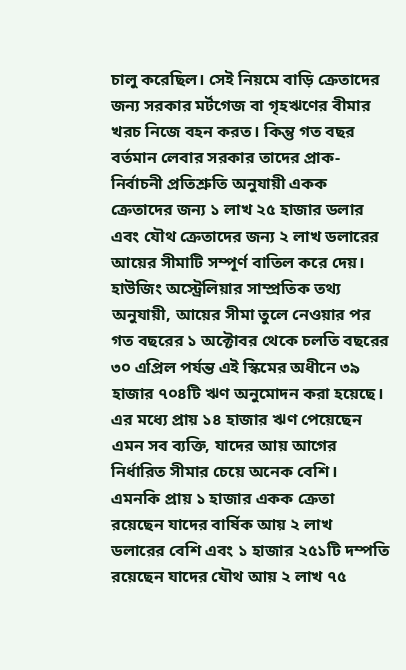চালু করেছিল। সেই নিয়মে বাড়ি ক্রেতাদের জন্য সরকার মর্টগেজ বা গৃহঋণের বীমার খরচ নিজে বহন করত। কিন্তু গত বছর বর্তমান লেবার সরকার তাদের প্রাক-নির্বাচনী প্রতিশ্রুতি অনুযায়ী একক ক্রেতাদের জন্য ১ লাখ ২৫ হাজার ডলার এবং যৌথ ক্রেতাদের জন্য ২ লাখ ডলারের আয়ের সীমাটি সম্পূর্ণ বাতিল করে দেয়। হাউজিং অস্ট্রেলিয়ার সাম্প্রতিক তথ্য অনুযায়ী, আয়ের সীমা তুলে নেওয়ার পর গত বছরের ১ অক্টোবর থেকে চলতি বছরের ৩০ এপ্রিল পর্যন্ত এই স্কিমের অধীনে ৩৯ হাজার ৭০৪টি ঋণ অনুমোদন করা হয়েছে। এর মধ্যে প্রায় ১৪ হাজার ঋণ পেয়েছেন এমন সব ব্যক্তি, যাদের আয় আগের নির্ধারিত সীমার চেয়ে অনেক বেশি। এমনকি প্রায় ১ হাজার একক ক্রেতা রয়েছেন যাদের বার্ষিক আয় ২ লাখ ডলারের বেশি এবং ১ হাজার ২৫১টি দম্পতি রয়েছেন যাদের যৌথ আয় ২ লাখ ৭৫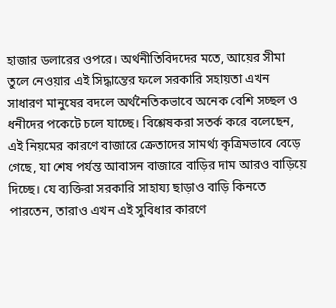হাজার ডলারের ওপরে। অর্থনীতিবিদদের মতে, আয়ের সীমা তুলে নেওয়ার এই সিদ্ধান্তের ফলে সরকারি সহায়তা এখন সাধারণ মানুষের বদলে অর্থনৈতিকভাবে অনেক বেশি সচ্ছল ও ধনীদের পকেটে চলে যাচ্ছে। বিশ্লেষকরা সতর্ক করে বলেছেন, এই নিয়মের কারণে বাজারে ক্রেতাদের সামর্থ্য কৃত্রিমভাবে বেড়ে গেছে, যা শেষ পর্যন্ত আবাসন বাজারে বাড়ির দাম আরও বাড়িয়ে দিচ্ছে। যে ব্যক্তিরা সরকারি সাহায্য ছাড়াও বাড়ি কিনতে পারতেন, তারাও এখন এই সুবিধার কারণে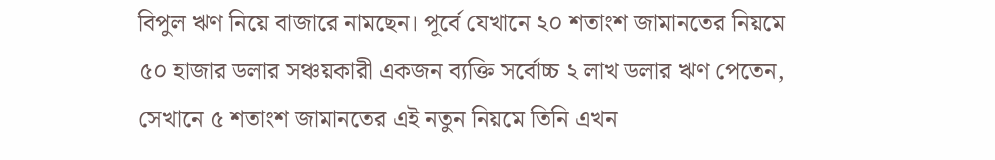বিপুল ঋণ নিয়ে বাজারে নামছেন। পূর্বে যেখানে ২০ শতাংশ জামানতের নিয়মে ৫০ হাজার ডলার সঞ্চয়কারী একজন ব্যক্তি সর্বোচ্চ ২ লাখ ডলার ঋণ পেতেন, সেখানে ৫ শতাংশ জামানতের এই নতুন নিয়মে তিনি এখন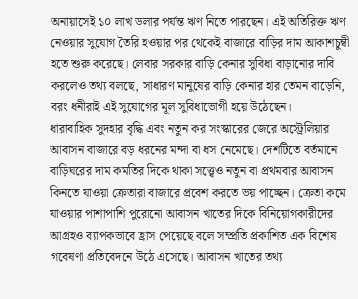অনায়াসেই ১০ লাখ ডলার পর্যন্ত ঋণ নিতে পারছেন। এই অতিরিক্ত ঋণ নেওয়ার সুযোগ তৈরি হওয়ার পর থেকেই বাজারে বাড়ির দাম আকাশচুম্বী হতে শুরু করেছে। লেবার সরকার বাড়ি কেনার সুবিধা বাড়ানোর দাবি করলেও তথ্য বলছে, সাধারণ মানুষের বাড়ি কেনার হার তেমন বাড়েনি, বরং ধনীরাই এই সুযোগের মূল সুবিধাভোগী হয়ে উঠেছেন।
ধারাবাহিক সুদহার বৃদ্ধি এবং নতুন কর সংস্কারের জেরে অস্ট্রেলিয়ার আবাসন বাজারে বড় ধরনের মন্দা বা ধস নেমেছে। দেশটিতে বর্তমানে বাড়িঘরের দাম কমতির দিকে থাকা সত্ত্বেও নতুন বা প্রথমবার আবাসন কিনতে যাওয়া ক্রেতারা বাজারে প্রবেশ করতে ভয় পাচ্ছেন। ক্রেতা কমে যাওয়ার পাশাপাশি পুরোনো আবাসন খাতের দিকে বিনিয়োগকারীদের আগ্রহও ব্যাপকভাবে হ্রাস পেয়েছে বলে সম্প্রতি প্রকাশিত এক বিশেষ গবেষণা প্রতিবেদনে উঠে এসেছে। আবাসন খাতের তথ্য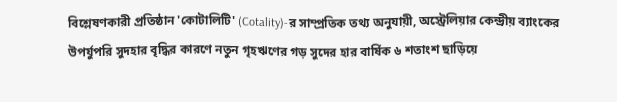বিশ্লেষণকারী প্রতিষ্ঠান 'কোটালিটি' (Cotality)-র সাম্প্রতিক তথ্য অনুযায়ী, অস্ট্রেলিয়ার কেন্দ্রীয় ব্যাংকের উপর্যুপরি সুদহার বৃদ্ধির কারণে নতুন গৃহঋণের গড় সুদের হার বার্ষিক ৬ শতাংশ ছাড়িয়ে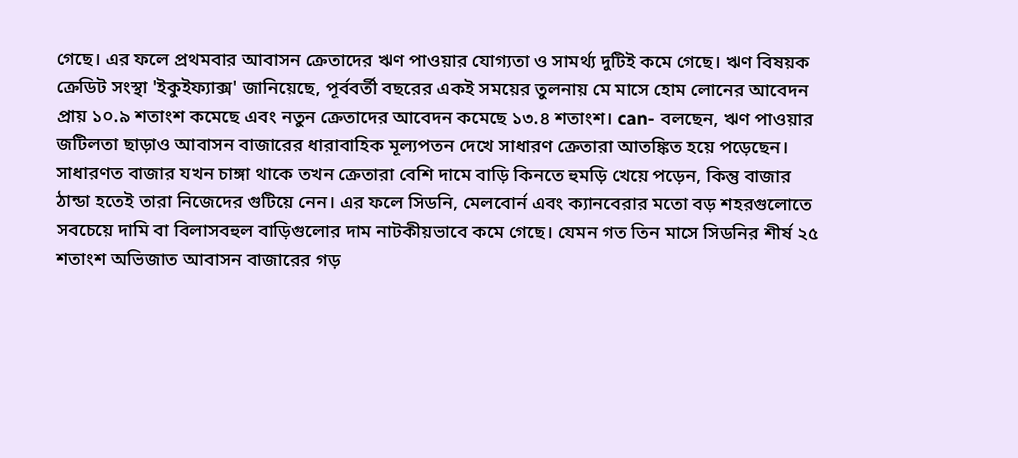গেছে। এর ফলে প্রথমবার আবাসন ক্রেতাদের ঋণ পাওয়ার যোগ্যতা ও সামর্থ্য দুটিই কমে গেছে। ঋণ বিষয়ক ক্রেডিট সংস্থা 'ইকুইফ্যাক্স' জানিয়েছে, পূর্ববর্তী বছরের একই সময়ের তুলনায় মে মাসে হোম লোনের আবেদন প্রায় ১০.৯ শতাংশ কমেছে এবং নতুন ক্রেতাদের আবেদন কমেছে ১৩.৪ শতাংশ। can- বলছেন, ঋণ পাওয়ার জটিলতা ছাড়াও আবাসন বাজারের ধারাবাহিক মূল্যপতন দেখে সাধারণ ক্রেতারা আতঙ্কিত হয়ে পড়েছেন। সাধারণত বাজার যখন চাঙ্গা থাকে তখন ক্রেতারা বেশি দামে বাড়ি কিনতে হুমড়ি খেয়ে পড়েন, কিন্তু বাজার ঠান্ডা হতেই তারা নিজেদের গুটিয়ে নেন। এর ফলে সিডনি, মেলবোর্ন এবং ক্যানবেরার মতো বড় শহরগুলোতে সবচেয়ে দামি বা বিলাসবহুল বাড়িগুলোর দাম নাটকীয়ভাবে কমে গেছে। যেমন গত তিন মাসে সিডনির শীর্ষ ২৫ শতাংশ অভিজাত আবাসন বাজারের গড়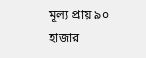মূল্য প্রায় ৯০ হাজার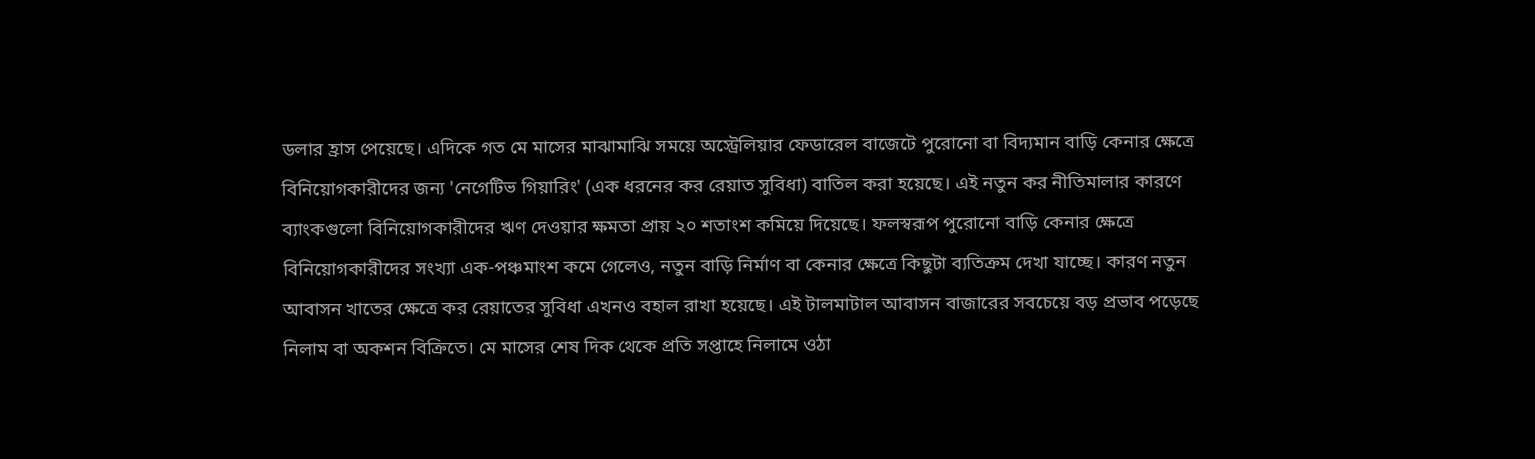ডলার হ্রাস পেয়েছে। এদিকে গত মে মাসের মাঝামাঝি সময়ে অস্ট্রেলিয়ার ফেডারেল বাজেটে পুরোনো বা বিদ্যমান বাড়ি কেনার ক্ষেত্রে বিনিয়োগকারীদের জন্য 'নেগেটিভ গিয়ারিং' (এক ধরনের কর রেয়াত সুবিধা) বাতিল করা হয়েছে। এই নতুন কর নীতিমালার কারণে ব্যাংকগুলো বিনিয়োগকারীদের ঋণ দেওয়ার ক্ষমতা প্রায় ২০ শতাংশ কমিয়ে দিয়েছে। ফলস্বরূপ পুরোনো বাড়ি কেনার ক্ষেত্রে বিনিয়োগকারীদের সংখ্যা এক-পঞ্চমাংশ কমে গেলেও, নতুন বাড়ি নির্মাণ বা কেনার ক্ষেত্রে কিছুটা ব্যতিক্রম দেখা যাচ্ছে। কারণ নতুন আবাসন খাতের ক্ষেত্রে কর রেয়াতের সুবিধা এখনও বহাল রাখা হয়েছে। এই টালমাটাল আবাসন বাজারের সবচেয়ে বড় প্রভাব পড়েছে নিলাম বা অকশন বিক্রিতে। মে মাসের শেষ দিক থেকে প্রতি সপ্তাহে নিলামে ওঠা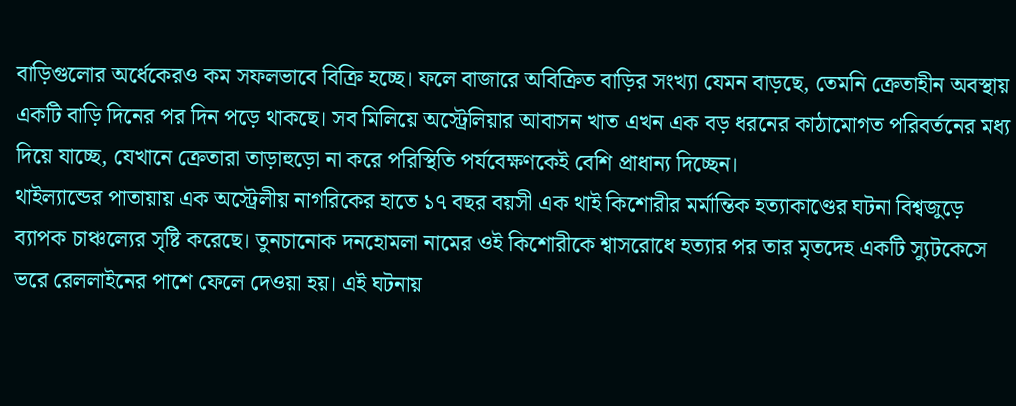বাড়িগুলোর অর্ধেকেরও কম সফলভাবে বিক্রি হচ্ছে। ফলে বাজারে অবিক্রিত বাড়ির সংখ্যা যেমন বাড়ছে, তেমনি ক্রেতাহীন অবস্থায় একটি বাড়ি দিনের পর দিন পড়ে থাকছে। সব মিলিয়ে অস্ট্রেলিয়ার আবাসন খাত এখন এক বড় ধরনের কাঠামোগত পরিবর্তনের মধ্য দিয়ে যাচ্ছে, যেখানে ক্রেতারা তাড়াহুড়ো না করে পরিস্থিতি পর্যবেক্ষণকেই বেশি প্রাধান্য দিচ্ছেন।
থাইল্যান্ডের পাতায়ায় এক অস্ট্রেলীয় নাগরিকের হাতে ১৭ বছর বয়সী এক থাই কিশোরীর মর্মান্তিক হত্যাকাণ্ডের ঘটনা বিশ্বজুড়ে ব্যাপক চাঞ্চল্যের সৃষ্টি করেছে। তুনচানোক দনহোমলা নামের ওই কিশোরীকে শ্বাসরোধে হত্যার পর তার মৃতদেহ একটি স্যুটকেসে ভরে রেললাইনের পাশে ফেলে দেওয়া হয়। এই ঘটনায়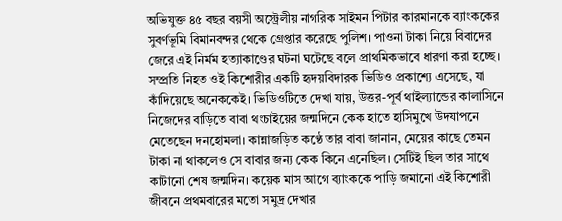অভিযুক্ত ৪৫ বছর বয়সী অস্ট্রেলীয় নাগরিক সাইমন পিটার কারমানকে ব্যাংককের সুবর্ণভূমি বিমানবন্দর থেকে গ্রেপ্তার করেছে পুলিশ। পাওনা টাকা নিয়ে বিবাদের জেরে এই নির্মম হত্যাকাণ্ডের ঘটনা ঘটেছে বলে প্রাথমিকভাবে ধারণা করা হচ্ছে। সম্প্রতি নিহত ওই কিশোরীর একটি হৃদয়বিদারক ভিডিও প্রকাশ্যে এসেছে, যা কাঁদিয়েছে অনেককেই। ভিডিওটিতে দেখা যায়, উত্তর-পূর্ব থাইল্যান্ডের কালাসিনে নিজেদের বাড়িতে বাবা থংচাইয়ের জন্মদিনে কেক হাতে হাসিমুখে উদযাপনে মেতেছেন দনহোমলা। কান্নাজড়িত কণ্ঠে তার বাবা জানান, মেয়ের কাছে তেমন টাকা না থাকলেও সে বাবার জন্য কেক কিনে এনেছিল। সেটিই ছিল তার সাথে কাটানো শেষ জন্মদিন। কয়েক মাস আগে ব্যাংককে পাড়ি জমানো এই কিশোরী জীবনে প্রথমবারের মতো সমুদ্র দেখার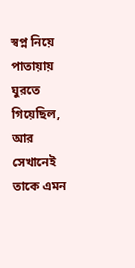স্বপ্ন নিয়ে পাতায়ায় ঘুরতে গিয়েছিল, আর সেখানেই তাকে এমন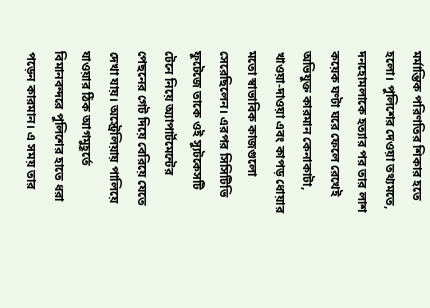মর্মান্তিক পরিণতির শিকার হতে হলো। পুলিশের দেওয়া তথ্যমতে, দনহোমলাকে হত্যার পর তার লাশ কয়েক ঘণ্টা ঘরে ফেলে রেখেই অভিযুক্ত কারমান কেনাকাটা, খাওয়া-দাওয়া এবং কাপড় ধোয়ার মতো স্বাভাবিক কাজগুলো সেরেছিলেন। এরপর সিসিটিভি ফুটেজে তাকে ওই স্যুটকেসটি টেনে নিয়ে অ্যাপার্টমেন্টের পেছনের গেট দিয়ে বেরিয়ে যেতে দেখা যায়। অস্ট্রেলিয়ায় পালিয়ে যাওয়ার ঠিক আগমুহূর্তে বিমানবন্দরে পুলিশের হাতে ধরা পড়েন কারমান। এ সময় তার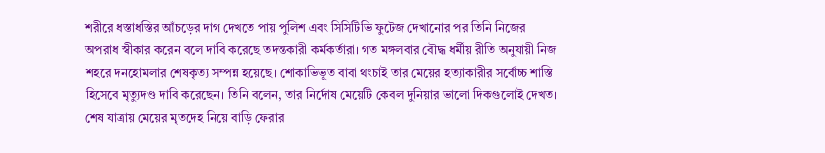শরীরে ধস্তাধস্তির আঁচড়ের দাগ দেখতে পায় পুলিশ এবং সিসিটিভি ফুটেজ দেখানোর পর তিনি নিজের অপরাধ স্বীকার করেন বলে দাবি করেছে তদন্তকারী কর্মকর্তারা। গত মঙ্গলবার বৌদ্ধ ধর্মীয় রীতি অনুযায়ী নিজ শহরে দনহোমলার শেষকৃত্য সম্পন্ন হয়েছে। শোকাভিভূত বাবা থংচাই তার মেয়ের হত্যাকারীর সর্বোচ্চ শাস্তি হিসেবে মৃত্যুদণ্ড দাবি করেছেন। তিনি বলেন, তার নির্দোষ মেয়েটি কেবল দুনিয়ার ভালো দিকগুলোই দেখত। শেষ যাত্রায় মেয়ের মৃতদেহ নিয়ে বাড়ি ফেরার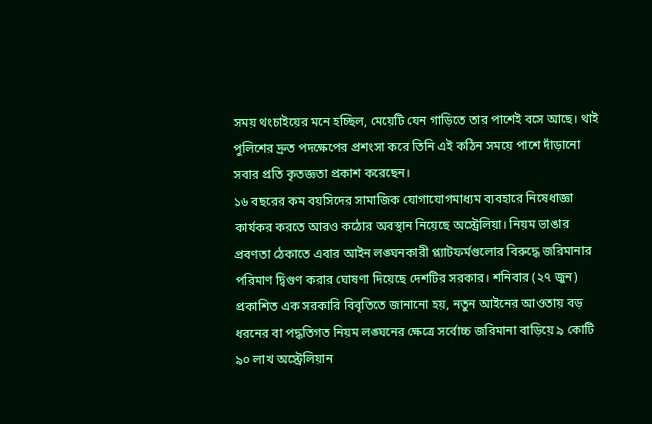সময় থংচাইয়ের মনে হচ্ছিল, মেয়েটি যেন গাড়িতে তার পাশেই বসে আছে। থাই পুলিশের দ্রুত পদক্ষেপের প্রশংসা করে তিনি এই কঠিন সময়ে পাশে দাঁড়ানো সবার প্রতি কৃতজ্ঞতা প্রকাশ করেছেন।
১৬ বছরের কম বয়সিদের সামাজিক যোগাযোগমাধ্যম ব্যবহারে নিষেধাজ্ঞা কার্যকর করতে আরও কঠোর অবস্থান নিয়েছে অস্ট্রেলিয়া। নিয়ম ভাঙার প্রবণতা ঠেকাতে এবার আইন লঙ্ঘনকারী প্ল্যাটফর্মগুলোর বিরুদ্ধে জরিমানার পরিমাণ দ্বিগুণ করার ঘোষণা দিয়েছে দেশটির সরকার। শনিবার (২৭ জুন) প্রকাশিত এক সরকারি বিবৃতিতে জানানো হয়, নতুন আইনের আওতায় বড় ধরনের বা পদ্ধতিগত নিয়ম লঙ্ঘনের ক্ষেত্রে সর্বোচ্চ জরিমানা বাড়িয়ে ৯ কোটি ৯০ লাখ অস্ট্রেলিয়ান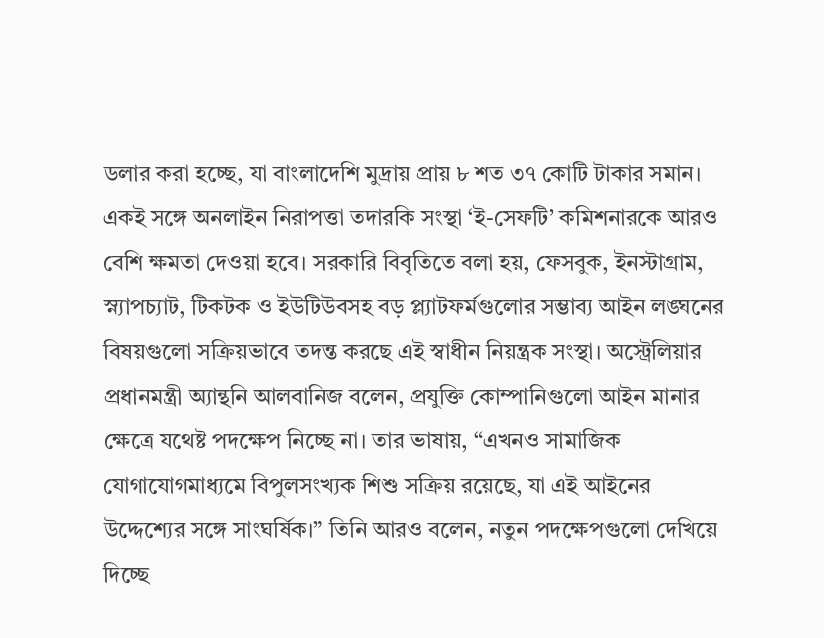ডলার করা হচ্ছে, যা বাংলাদেশি মুদ্রায় প্রায় ৮ শত ৩৭ কোটি টাকার সমান। একই সঙ্গে অনলাইন নিরাপত্তা তদারকি সংস্থা ‘ই-সেফটি’ কমিশনারকে আরও বেশি ক্ষমতা দেওয়া হবে। সরকারি বিবৃতিতে বলা হয়, ফেসবুক, ইনস্টাগ্রাম, স্ন্যাপচ্যাট, টিকটক ও ইউটিউবসহ বড় প্ল্যাটফর্মগুলোর সম্ভাব্য আইন লঙ্ঘনের বিষয়গুলো সক্রিয়ভাবে তদন্ত করছে এই স্বাধীন নিয়ন্ত্রক সংস্থা। অস্ট্রেলিয়ার প্রধানমন্ত্রী অ্যান্থনি আলবানিজ বলেন, প্রযুক্তি কোম্পানিগুলো আইন মানার ক্ষেত্রে যথেষ্ট পদক্ষেপ নিচ্ছে না। তার ভাষায়, “এখনও সামাজিক যোগাযোগমাধ্যমে বিপুলসংখ্যক শিশু সক্রিয় রয়েছে, যা এই আইনের উদ্দেশ্যের সঙ্গে সাংঘর্ষিক।” তিনি আরও বলেন, নতুন পদক্ষেপগুলো দেখিয়ে দিচ্ছে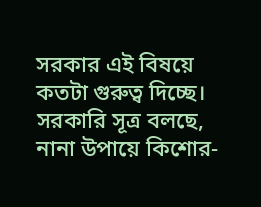সরকার এই বিষয়ে কতটা গুরুত্ব দিচ্ছে। সরকারি সূত্র বলছে, নানা উপায়ে কিশোর-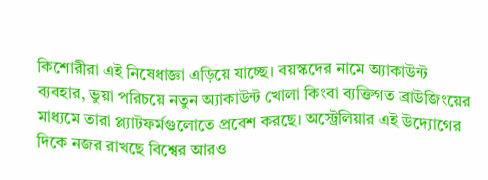কিশোরীরা এই নিষেধাজ্ঞা এড়িয়ে যাচ্ছে। বয়স্কদের নামে অ্যাকাউন্ট ব্যবহার, ভুয়া পরিচয়ে নতুন অ্যাকাউন্ট খোলা কিংবা ব্যক্তিগত ব্রাউজিংয়ের মাধ্যমে তারা প্ল্যাটফর্মগুলোতে প্রবেশ করছে। অস্ট্রেলিয়ার এই উদ্যোগের দিকে নজর রাখছে বিশ্বের আরও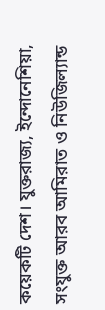কয়েকটি দেশ। যুক্তরাজ্য, ইন্দোনেশিয়া, সংযুক্ত আরব আমিরাত ও নিউজিল্যান্ড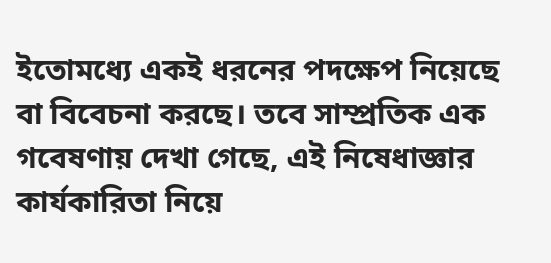ইতোমধ্যে একই ধরনের পদক্ষেপ নিয়েছে বা বিবেচনা করছে। তবে সাম্প্রতিক এক গবেষণায় দেখা গেছে, এই নিষেধাজ্ঞার কার্যকারিতা নিয়ে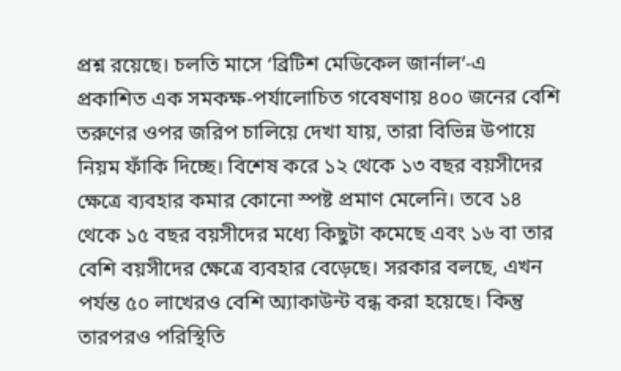প্রশ্ন রয়েছে। চলতি মাসে ‘ব্রিটিশ মেডিকেল জার্নাল’-এ প্রকাশিত এক সমকক্ষ-পর্যালোচিত গবেষণায় ৪০০ জনের বেশি তরুণের ওপর জরিপ চালিয়ে দেখা যায়, তারা বিভিন্ন উপায়ে নিয়ম ফাঁকি দিচ্ছে। বিশেষ করে ১২ থেকে ১৩ বছর বয়সীদের ক্ষেত্রে ব্যবহার কমার কোনো স্পষ্ট প্রমাণ মেলেনি। তবে ১৪ থেকে ১৫ বছর বয়সীদের মধ্যে কিছুটা কমেছে এবং ১৬ বা তার বেশি বয়সীদের ক্ষেত্রে ব্যবহার বেড়েছে। সরকার বলছে, এখন পর্যন্ত ৫০ লাখেরও বেশি অ্যাকাউন্ট বন্ধ করা হয়েছে। কিন্তু তারপরও পরিস্থিতি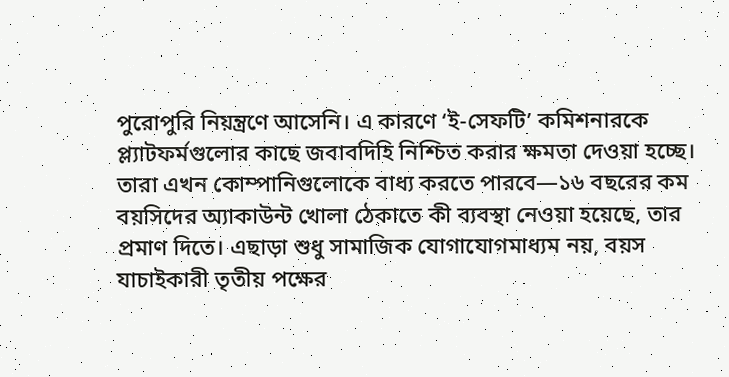পুরোপুরি নিয়ন্ত্রণে আসেনি। এ কারণে ‘ই-সেফটি’ কমিশনারকে প্ল্যাটফর্মগুলোর কাছে জবাবদিহি নিশ্চিত করার ক্ষমতা দেওয়া হচ্ছে। তারা এখন কোম্পানিগুলোকে বাধ্য করতে পারবে—১৬ বছরের কম বয়সিদের অ্যাকাউন্ট খোলা ঠেকাতে কী ব্যবস্থা নেওয়া হয়েছে, তার প্রমাণ দিতে। এছাড়া শুধু সামাজিক যোগাযোগমাধ্যম নয়, বয়স যাচাইকারী তৃতীয় পক্ষের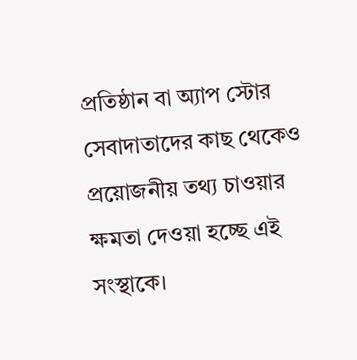প্রতিষ্ঠান বা অ্যাপ স্টোর সেবাদাতাদের কাছ থেকেও প্রয়োজনীয় তথ্য চাওয়ার ক্ষমতা দেওয়া হচ্ছে এই সংস্থাকে।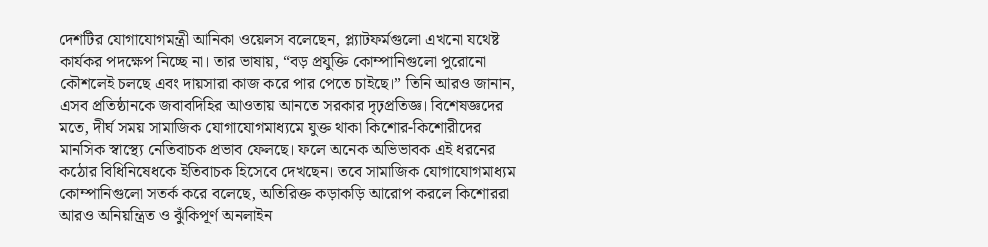দেশটির যোগাযোগমন্ত্রী আনিকা ওয়েলস বলেছেন, প্ল্যাটফর্মগুলো এখনো যথেষ্ট কার্যকর পদক্ষেপ নিচ্ছে না। তার ভাষায়, “বড় প্রযুক্তি কোম্পানিগুলো পুরোনো কৌশলেই চলছে এবং দায়সারা কাজ করে পার পেতে চাইছে।” তিনি আরও জানান, এসব প্রতিষ্ঠানকে জবাবদিহির আওতায় আনতে সরকার দৃঢ়প্রতিজ্ঞ। বিশেষজ্ঞদের মতে, দীর্ঘ সময় সামাজিক যোগাযোগমাধ্যমে যুক্ত থাকা কিশোর-কিশোরীদের মানসিক স্বাস্থ্যে নেতিবাচক প্রভাব ফেলছে। ফলে অনেক অভিভাবক এই ধরনের কঠোর বিধিনিষেধকে ইতিবাচক হিসেবে দেখছেন। তবে সামাজিক যোগাযোগমাধ্যম কোম্পানিগুলো সতর্ক করে বলেছে, অতিরিক্ত কড়াকড়ি আরোপ করলে কিশোররা আরও অনিয়ন্ত্রিত ও ঝুঁকিপূর্ণ অনলাইন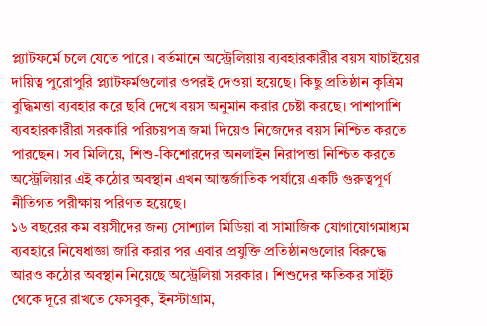প্ল্যাটফর্মে চলে যেতে পারে। বর্তমানে অস্ট্রেলিয়ায় ব্যবহারকারীর বয়স যাচাইয়ের দায়িত্ব পুরোপুরি প্ল্যাটফর্মগুলোর ওপরই দেওয়া হয়েছে। কিছু প্রতিষ্ঠান কৃত্রিম বুদ্ধিমত্তা ব্যবহার করে ছবি দেখে বয়স অনুমান করার চেষ্টা করছে। পাশাপাশি ব্যবহারকারীরা সরকারি পরিচয়পত্র জমা দিয়েও নিজেদের বয়স নিশ্চিত করতে পারছেন। সব মিলিয়ে, শিশু-কিশোরদের অনলাইন নিরাপত্তা নিশ্চিত করতে অস্ট্রেলিয়ার এই কঠোর অবস্থান এখন আন্তর্জাতিক পর্যায়ে একটি গুরুত্বপূর্ণ নীতিগত পরীক্ষায় পরিণত হয়েছে।
১৬ বছরের কম বয়সীদের জন্য সোশ্যাল মিডিয়া বা সামাজিক যোগাযোগমাধ্যম ব্যবহারে নিষেধাজ্ঞা জারি করার পর এবার প্রযুক্তি প্রতিষ্ঠানগুলোর বিরুদ্ধে আরও কঠোর অবস্থান নিয়েছে অস্ট্রেলিয়া সরকার। শিশুদের ক্ষতিকর সাইট থেকে দূরে রাখতে ফেসবুক, ইনস্টাগ্রাম,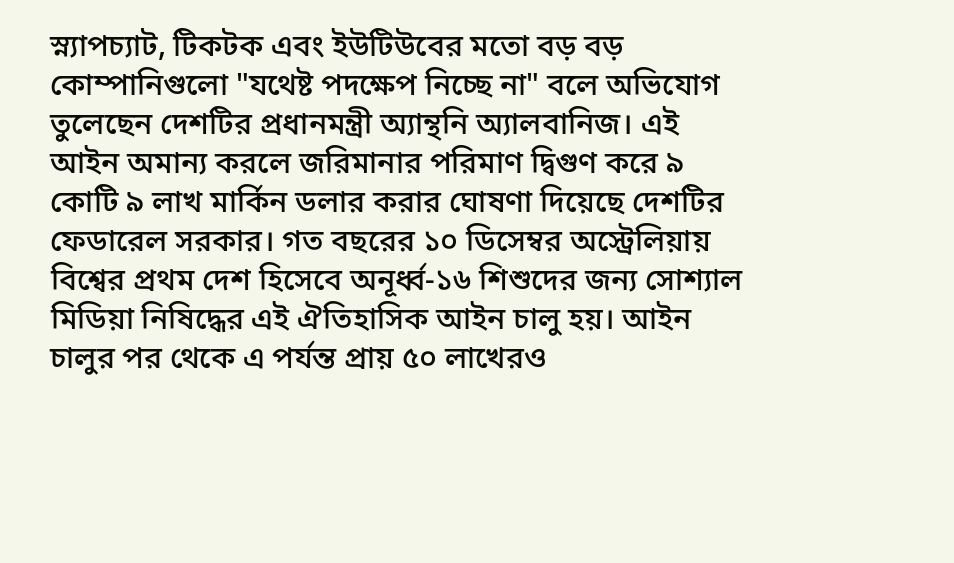স্ন্যাপচ্যাট, টিকটক এবং ইউটিউবের মতো বড় বড় কোম্পানিগুলো "যথেষ্ট পদক্ষেপ নিচ্ছে না" বলে অভিযোগ তুলেছেন দেশটির প্রধানমন্ত্রী অ্যান্থনি অ্যালবানিজ। এই আইন অমান্য করলে জরিমানার পরিমাণ দ্বিগুণ করে ৯ কোটি ৯ লাখ মার্কিন ডলার করার ঘোষণা দিয়েছে দেশটির ফেডারেল সরকার। গত বছরের ১০ ডিসেম্বর অস্ট্রেলিয়ায় বিশ্বের প্রথম দেশ হিসেবে অনূর্ধ্ব-১৬ শিশুদের জন্য সোশ্যাল মিডিয়া নিষিদ্ধের এই ঐতিহাসিক আইন চালু হয়। আইন চালুর পর থেকে এ পর্যন্ত প্রায় ৫০ লাখেরও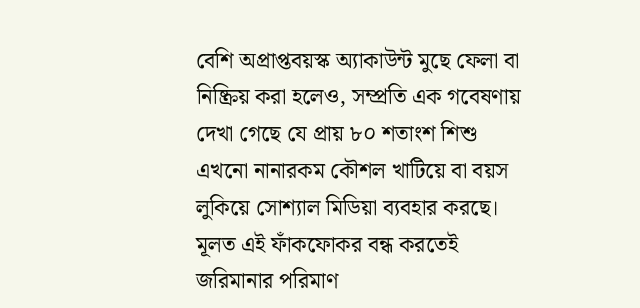বেশি অপ্রাপ্তবয়স্ক অ্যাকাউন্ট মুছে ফেলা বা নিষ্ক্রিয় করা হলেও, সম্প্রতি এক গবেষণায় দেখা গেছে যে প্রায় ৮০ শতাংশ শিশু এখনো নানারকম কৌশল খাটিয়ে বা বয়স লুকিয়ে সোশ্যাল মিডিয়া ব্যবহার করছে। মূলত এই ফাঁকফোকর বন্ধ করতেই জরিমানার পরিমাণ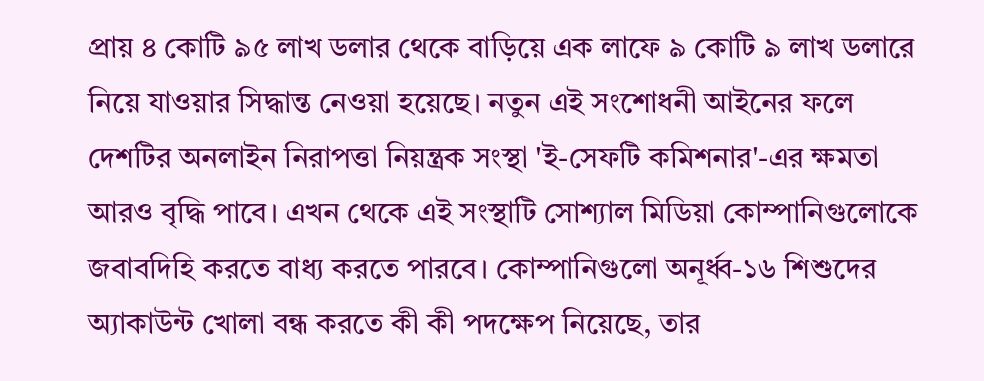প্রায় ৪ কোটি ৯৫ লাখ ডলার থেকে বাড়িয়ে এক লাফে ৯ কোটি ৯ লাখ ডলারে নিয়ে যাওয়ার সিদ্ধান্ত নেওয়া হয়েছে। নতুন এই সংশোধনী আইনের ফলে দেশটির অনলাইন নিরাপত্তা নিয়ন্ত্রক সংস্থা 'ই-সেফটি কমিশনার'-এর ক্ষমতা আরও বৃদ্ধি পাবে। এখন থেকে এই সংস্থাটি সোশ্যাল মিডিয়া কোম্পানিগুলোকে জবাবদিহি করতে বাধ্য করতে পারবে। কোম্পানিগুলো অনূর্ধ্ব-১৬ শিশুদের অ্যাকাউন্ট খোলা বন্ধ করতে কী কী পদক্ষেপ নিয়েছে, তার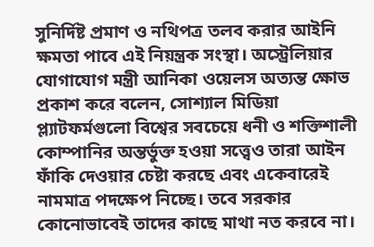সুনির্দিষ্ট প্রমাণ ও নথিপত্র তলব করার আইনি ক্ষমতা পাবে এই নিয়ন্ত্রক সংস্থা। অস্ট্রেলিয়ার যোগাযোগ মন্ত্রী আনিকা ওয়েলস অত্যন্ত ক্ষোভ প্রকাশ করে বলেন, সোশ্যাল মিডিয়া প্ল্যাটফর্মগুলো বিশ্বের সবচেয়ে ধনী ও শক্তিশালী কোম্পানির অন্তর্ভুক্ত হওয়া সত্ত্বেও তারা আইন ফাঁকি দেওয়ার চেষ্টা করছে এবং একেবারেই নামমাত্র পদক্ষেপ নিচ্ছে। তবে সরকার কোনোভাবেই তাদের কাছে মাথা নত করবে না।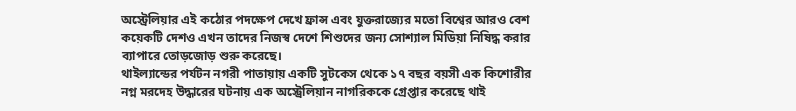অস্ট্রেলিয়ার এই কঠোর পদক্ষেপ দেখে ফ্রান্স এবং যুক্তরাজ্যের মতো বিশ্বের আরও বেশ কয়েকটি দেশও এখন তাদের নিজস্ব দেশে শিশুদের জন্য সোশ্যাল মিডিয়া নিষিদ্ধ করার ব্যাপারে তোড়জোড় শুরু করেছে।
থাইল্যান্ডের পর্যটন নগরী পাতায়ায় একটি সুটকেস থেকে ১৭ বছর বয়সী এক কিশোরীর নগ্ন মরদেহ উদ্ধারের ঘটনায় এক অস্ট্রেলিয়ান নাগরিককে গ্রেপ্তার করেছে থাই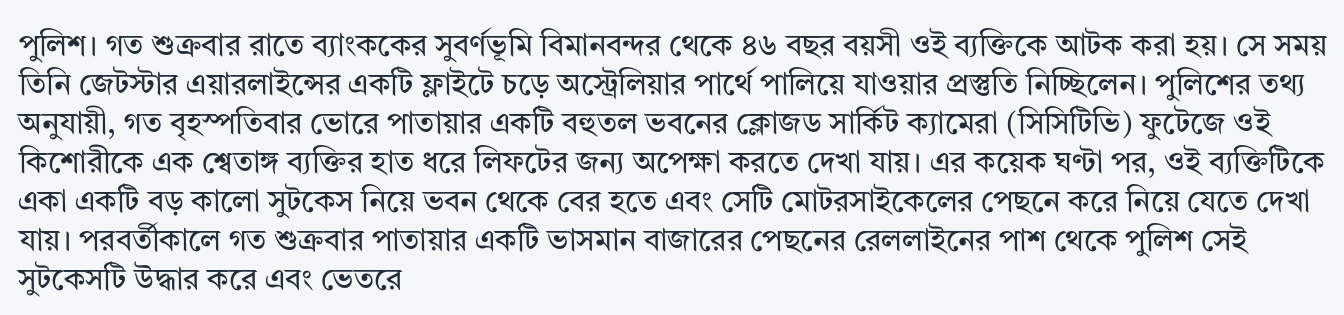পুলিশ। গত শুক্রবার রাতে ব্যাংককের সুবর্ণভূমি বিমানবন্দর থেকে ৪৬ বছর বয়সী ওই ব্যক্তিকে আটক করা হয়। সে সময় তিনি জেটস্টার এয়ারলাইন্সের একটি ফ্লাইটে চড়ে অস্ট্রেলিয়ার পার্থে পালিয়ে যাওয়ার প্রস্তুতি নিচ্ছিলেন। পুলিশের তথ্য অনুযায়ী, গত বৃহস্পতিবার ভোরে পাতায়ার একটি বহুতল ভবনের ক্লোজড সার্কিট ক্যামেরা (সিসিটিভি) ফুটেজে ওই কিশোরীকে এক শ্বেতাঙ্গ ব্যক্তির হাত ধরে লিফটের জন্য অপেক্ষা করতে দেখা যায়। এর কয়েক ঘণ্টা পর, ওই ব্যক্তিটিকে একা একটি বড় কালো সুটকেস নিয়ে ভবন থেকে বের হতে এবং সেটি মোটরসাইকেলের পেছনে করে নিয়ে যেতে দেখা যায়। পরবর্তীকালে গত শুক্রবার পাতায়ার একটি ভাসমান বাজারের পেছনের রেললাইনের পাশ থেকে পুলিশ সেই সুটকেসটি উদ্ধার করে এবং ভেতরে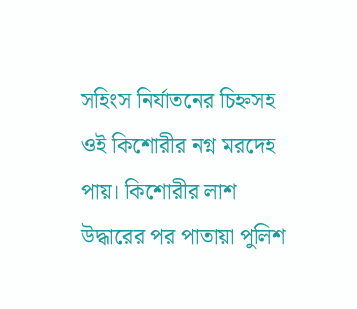সহিংস নির্যাতনের চিহ্নসহ ওই কিশোরীর নগ্ন মরদেহ পায়। কিশোরীর লাশ উদ্ধারের পর পাতায়া পুলিশ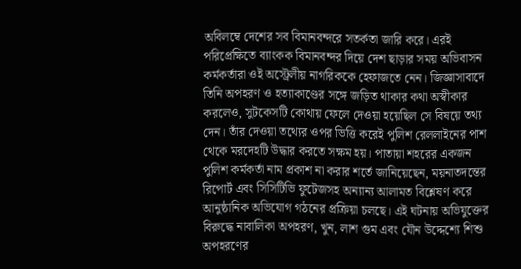অবিলম্বে দেশের সব বিমানবন্দরে সতর্কতা জারি করে। এরই পরিপ্রেক্ষিতে ব্যাংকক বিমানবন্দর দিয়ে দেশ ছাড়ার সময় অভিবাসন কর্মকর্তারা ওই অস্ট্রেলীয় নাগরিককে হেফাজতে নেন। জিজ্ঞাসাবাদে তিনি অপহরণ ও হত্যাকাণ্ডের সঙ্গে জড়িত থাকার কথা অস্বীকার করলেও, সুটকেসটি কোথায় ফেলে দেওয়া হয়েছিল সে বিষয়ে তথ্য দেন। তাঁর দেওয়া তথ্যের ওপর ভিত্তি করেই পুলিশ রেললাইনের পাশ থেকে মরদেহটি উদ্ধার করতে সক্ষম হয়। পাতায়া শহরের একজন পুলিশ কর্মকর্তা নাম প্রকাশ না করার শর্তে জানিয়েছেন, ময়নাতদন্তের রিপোর্ট এবং সিসিটিভি ফুটেজসহ অন্যান্য আলামত বিশ্লেষণ করে আনুষ্ঠানিক অভিযোগ গঠনের প্রক্রিয়া চলছে। এই ঘটনায় অভিযুক্তের বিরুদ্ধে নাবালিকা অপহরণ, খুন, লাশ গুম এবং যৌন উদ্দেশ্যে শিশু অপহরণের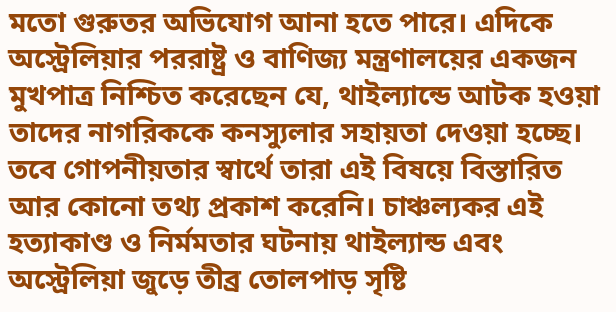মতো গুরুতর অভিযোগ আনা হতে পারে। এদিকে অস্ট্রেলিয়ার পররাষ্ট্র ও বাণিজ্য মন্ত্রণালয়ের একজন মুখপাত্র নিশ্চিত করেছেন যে, থাইল্যান্ডে আটক হওয়া তাদের নাগরিককে কনস্যুলার সহায়তা দেওয়া হচ্ছে। তবে গোপনীয়তার স্বার্থে তারা এই বিষয়ে বিস্তারিত আর কোনো তথ্য প্রকাশ করেনি। চাঞ্চল্যকর এই হত্যাকাণ্ড ও নির্মমতার ঘটনায় থাইল্যান্ড এবং অস্ট্রেলিয়া জুড়ে তীব্র তোলপাড় সৃষ্টি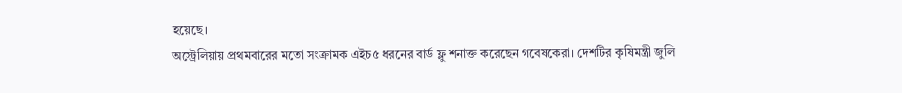হয়েছে।
অস্ট্রেলিয়ায় প্রথমবারের মতো সংক্রামক এইচ৫ ধরনের বার্ড ফ্লু শনাক্ত করেছেন গবেষকেরা। দেশটির কৃষিমন্ত্রী জুলি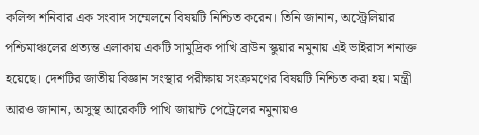কলিন্স শনিবার এক সংবাদ সম্মেলনে বিষয়টি নিশ্চিত করেন। তিনি জানান, অস্ট্রেলিয়ার পশ্চিমাঞ্চলের প্রত্যন্ত এলাকায় একটি সামুদ্রিক পাখি ব্রাউন স্কুয়ার নমুনায় এই ভাইরাস শনাক্ত হয়েছে। দেশটির জাতীয় বিজ্ঞান সংস্থার পরীক্ষায় সংক্রমণের বিষয়টি নিশ্চিত করা হয়। মন্ত্রী আরও জানান, অসুস্থ আরেকটি পাখি জায়ান্ট পেট্রেলের নমুনায়ও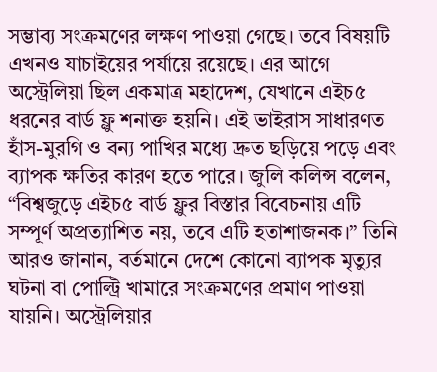সম্ভাব্য সংক্রমণের লক্ষণ পাওয়া গেছে। তবে বিষয়টি এখনও যাচাইয়ের পর্যায়ে রয়েছে। এর আগে অস্ট্রেলিয়া ছিল একমাত্র মহাদেশ, যেখানে এইচ৫ ধরনের বার্ড ফ্লু শনাক্ত হয়নি। এই ভাইরাস সাধারণত হাঁস-মুরগি ও বন্য পাখির মধ্যে দ্রুত ছড়িয়ে পড়ে এবং ব্যাপক ক্ষতির কারণ হতে পারে। জুলি কলিন্স বলেন, “বিশ্বজুড়ে এইচ৫ বার্ড ফ্লুর বিস্তার বিবেচনায় এটি সম্পূর্ণ অপ্রত্যাশিত নয়, তবে এটি হতাশাজনক।” তিনি আরও জানান, বর্তমানে দেশে কোনো ব্যাপক মৃত্যুর ঘটনা বা পোল্ট্রি খামারে সংক্রমণের প্রমাণ পাওয়া যায়নি। অস্ট্রেলিয়ার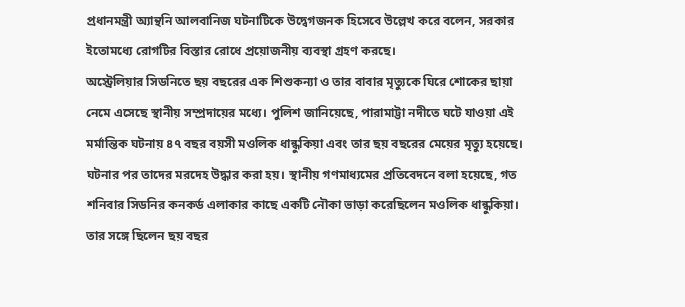প্রধানমন্ত্রী অ্যান্থনি আলবানিজ ঘটনাটিকে উদ্বেগজনক হিসেবে উল্লেখ করে বলেন, সরকার ইতোমধ্যে রোগটির বিস্তার রোধে প্রয়োজনীয় ব্যবস্থা গ্রহণ করছে।
অস্ট্রেলিয়ার সিডনিতে ছয় বছরের এক শিশুকন্যা ও তার বাবার মৃত্যুকে ঘিরে শোকের ছায়া নেমে এসেছে স্থানীয় সম্প্রদায়ের মধ্যে। পুলিশ জানিয়েছে, পারামাট্টা নদীতে ঘটে যাওয়া এই মর্মান্তিক ঘটনায় ৪৭ বছর বয়সী মওলিক ধান্ধুকিয়া এবং তার ছয় বছরের মেয়ের মৃত্যু হয়েছে। ঘটনার পর তাদের মরদেহ উদ্ধার করা হয়। স্থানীয় গণমাধ্যমের প্রতিবেদনে বলা হয়েছে, গত শনিবার সিডনির কনকর্ড এলাকার কাছে একটি নৌকা ভাড়া করেছিলেন মওলিক ধান্ধুকিয়া। তার সঙ্গে ছিলেন ছয় বছর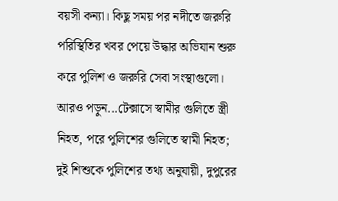বয়সী কন্যা। কিছু সময় পর নদীতে জরুরি পরিস্থিতির খবর পেয়ে উদ্ধার অভিযান শুরু করে পুলিশ ও জরুরি সেবা সংস্থাগুলো। আরও পড়ুন...টেক্সাসে স্বামীর গুলিতে স্ত্রী নিহত, পরে পুলিশের গুলিতে স্বামী নিহত; দুই শিশুকে পুলিশের তথ্য অনুযায়ী, দুপুরের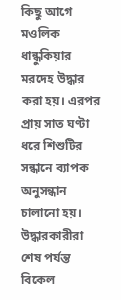কিছু আগে মওলিক ধান্ধুকিয়ার মরদেহ উদ্ধার করা হয়। এরপর প্রায় সাত ঘণ্টা ধরে শিশুটির সন্ধানে ব্যাপক অনুসন্ধান চালানো হয়। উদ্ধারকারীরা শেষ পর্যন্ত বিকেল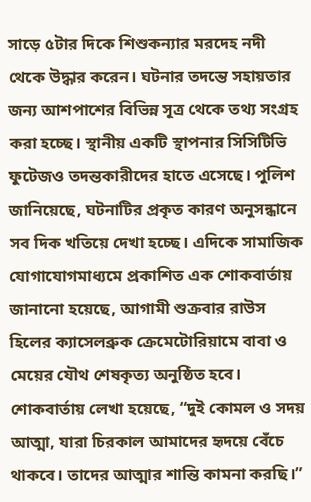সাড়ে ৫টার দিকে শিশুকন্যার মরদেহ নদী থেকে উদ্ধার করেন। ঘটনার তদন্তে সহায়তার জন্য আশপাশের বিভিন্ন সূত্র থেকে তথ্য সংগ্রহ করা হচ্ছে। স্থানীয় একটি স্থাপনার সিসিটিভি ফুটেজও তদন্তকারীদের হাতে এসেছে। পুলিশ জানিয়েছে, ঘটনাটির প্রকৃত কারণ অনুসন্ধানে সব দিক খতিয়ে দেখা হচ্ছে। এদিকে সামাজিক যোগাযোগমাধ্যমে প্রকাশিত এক শোকবার্তায় জানানো হয়েছে, আগামী শুক্রবার রাউস হিলের ক্যাসেলব্রুক ক্রেমেটোরিয়ামে বাবা ও মেয়ের যৌথ শেষকৃত্য অনুষ্ঠিত হবে। শোকবার্তায় লেখা হয়েছে, “দুই কোমল ও সদয় আত্মা, যারা চিরকাল আমাদের হৃদয়ে বেঁচে থাকবে। তাদের আত্মার শান্তি কামনা করছি।”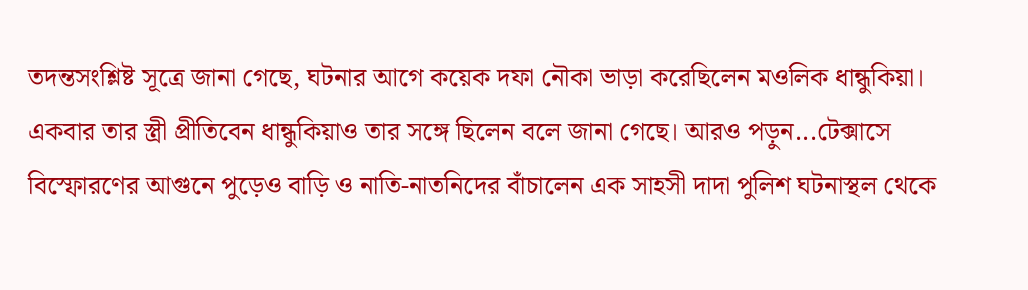তদন্তসংশ্লিষ্ট সূত্রে জানা গেছে, ঘটনার আগে কয়েক দফা নৌকা ভাড়া করেছিলেন মওলিক ধান্ধুকিয়া। একবার তার স্ত্রী প্রীতিবেন ধান্ধুকিয়াও তার সঙ্গে ছিলেন বলে জানা গেছে। আরও পড়ুন...টেক্সাসে বিস্ফোরণের আগুনে পুড়েও বাড়ি ও নাতি-নাতনিদের বাঁচালেন এক সাহসী দাদা পুলিশ ঘটনাস্থল থেকে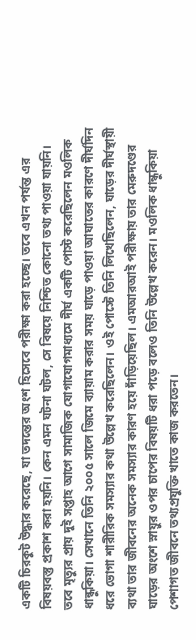একটি চিরকুট উদ্ধার করেছে, যা তদন্তের অংশ হিসেবে পরীক্ষা করা হচ্ছে। তবে এখন পর্যন্ত এর বিষয়বস্তু প্রকাশ করা হয়নি। কেন এমন ঘটনা ঘটল, সে বিষয়ে নিশ্চিত কোনো তথ্য পাওয়া যায়নি। তবে মৃত্যুর প্রায় দুই সপ্তাহ আগে সামাজিক যোগাযোগমাধ্যমে দীর্ঘ একটি পোস্ট করেছিলেন মওলিক ধান্ধুকিয়া। সেখানে তিনি ২০০৫ সালে জিমে ব্যায়াম করার সময় ঘাড়ে পাওয়া আঘাতের কারণে দীর্ঘদিন ধরে ভোগা শারীরিক সমস্যার কথা উল্লেখ করেছিলেন। ওই পোস্টে তিনি লিখেছিলেন, ঘাড়ের দীর্ঘস্থায়ী ব্যথা তার জীবনের অনেক সমস্যার কারণ হয়ে দাঁড়িয়েছিল। এমআরআই পরীক্ষায় তার মেরুদণ্ডের ঘাড়ের অংশে স্নায়ুর ওপর চাপের বিষয়টি ধরা পড়ে বলেও তিনি উল্লেখ করেন। মওলিক ধান্ধুকিয়া পেশাগত জীবনে তথ্যপ্রযুক্তি খাতে কাজ করতেন।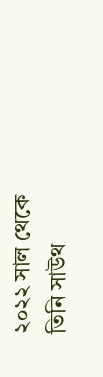২০২২ সাল থেকে তিনি সাউথ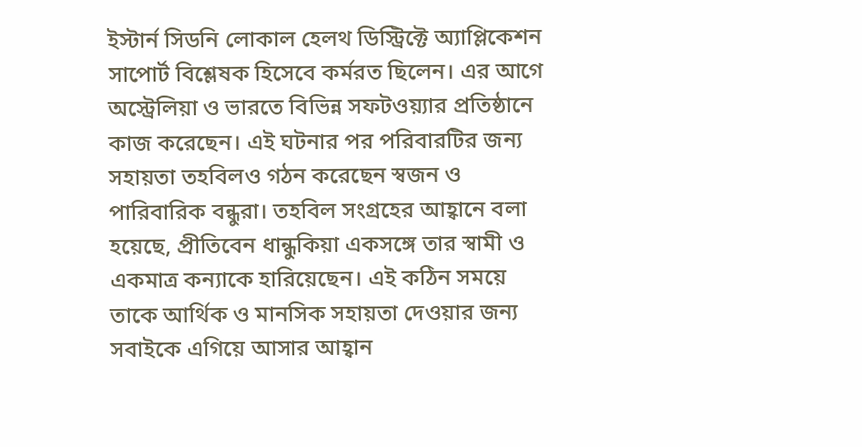ইস্টার্ন সিডনি লোকাল হেলথ ডিস্ট্রিক্টে অ্যাপ্লিকেশন সাপোর্ট বিশ্লেষক হিসেবে কর্মরত ছিলেন। এর আগে অস্ট্রেলিয়া ও ভারতে বিভিন্ন সফটওয়্যার প্রতিষ্ঠানে কাজ করেছেন। এই ঘটনার পর পরিবারটির জন্য সহায়তা তহবিলও গঠন করেছেন স্বজন ও পারিবারিক বন্ধুরা। তহবিল সংগ্রহের আহ্বানে বলা হয়েছে, প্রীতিবেন ধান্ধুকিয়া একসঙ্গে তার স্বামী ও একমাত্র কন্যাকে হারিয়েছেন। এই কঠিন সময়ে তাকে আর্থিক ও মানসিক সহায়তা দেওয়ার জন্য সবাইকে এগিয়ে আসার আহ্বান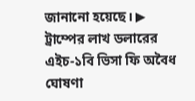জানানো হয়েছে। ▶ ট্রাম্পের লাখ ডলারের এইচ-১বি ভিসা ফি অবৈধ ঘোষণা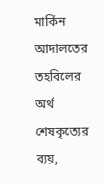মার্কিন আদালতের তহবিলের অর্থ শেষকৃত্যের ব্যয়,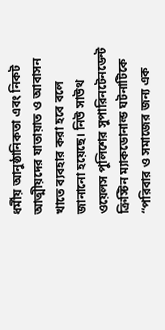ধর্মীয় আনুষ্ঠানিকতা এবং নিকট আত্মীয়দের যাতায়াত ও আবাসন খাতে ব্যবহার করা হবে বলে জানানো হয়েছে। নিউ সাউথ ওয়েলস পুলিশের সুপারিনটেনডেন্ট ক্রিস্টিন ম্যাকডোনাল্ড ঘটনাটিকে “পরিবার ও সমাজের জন্য এক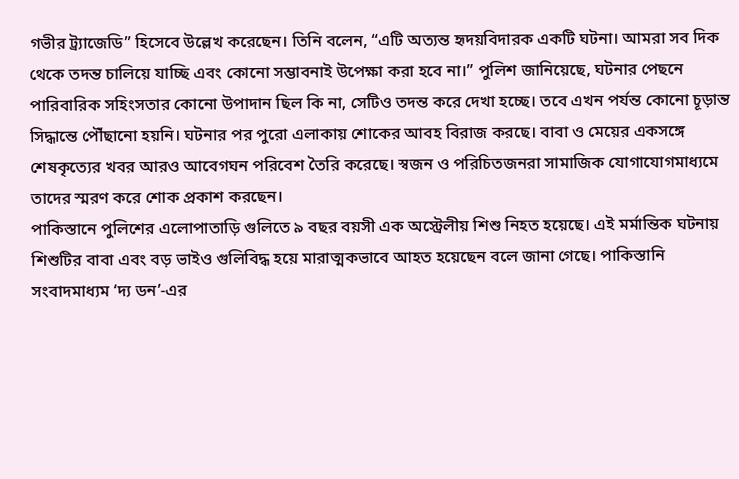গভীর ট্র্যাজেডি” হিসেবে উল্লেখ করেছেন। তিনি বলেন, “এটি অত্যন্ত হৃদয়বিদারক একটি ঘটনা। আমরা সব দিক থেকে তদন্ত চালিয়ে যাচ্ছি এবং কোনো সম্ভাবনাই উপেক্ষা করা হবে না।” পুলিশ জানিয়েছে, ঘটনার পেছনে পারিবারিক সহিংসতার কোনো উপাদান ছিল কি না, সেটিও তদন্ত করে দেখা হচ্ছে। তবে এখন পর্যন্ত কোনো চূড়ান্ত সিদ্ধান্তে পৌঁছানো হয়নি। ঘটনার পর পুরো এলাকায় শোকের আবহ বিরাজ করছে। বাবা ও মেয়ের একসঙ্গে শেষকৃত্যের খবর আরও আবেগঘন পরিবেশ তৈরি করেছে। স্বজন ও পরিচিতজনরা সামাজিক যোগাযোগমাধ্যমে তাদের স্মরণ করে শোক প্রকাশ করছেন।
পাকিস্তানে পুলিশের এলোপাতাড়ি গুলিতে ৯ বছর বয়সী এক অস্ট্রেলীয় শিশু নিহত হয়েছে। এই মর্মান্তিক ঘটনায় শিশুটির বাবা এবং বড় ভাইও গুলিবিদ্ধ হয়ে মারাত্মকভাবে আহত হয়েছেন বলে জানা গেছে। পাকিস্তানি সংবাদমাধ্যম ‘দ্য ডন’-এর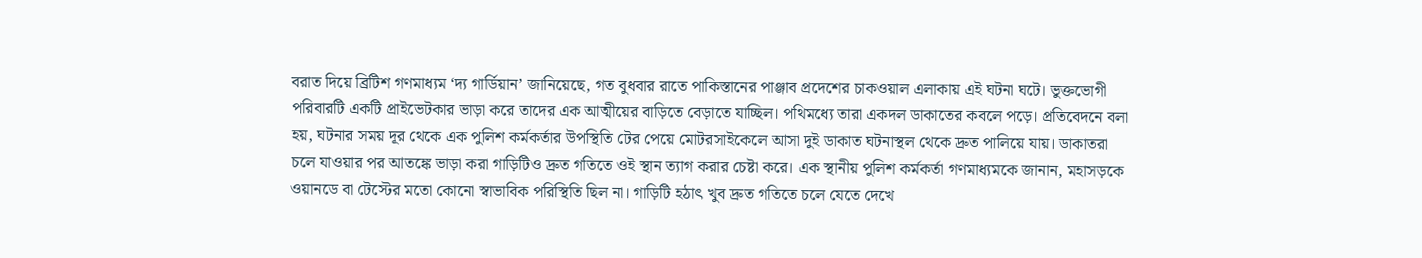বরাত দিয়ে ব্রিটিশ গণমাধ্যম ‘দ্য গার্ডিয়ান’ জানিয়েছে, গত বুধবার রাতে পাকিস্তানের পাঞ্জাব প্রদেশের চাকওয়াল এলাকায় এই ঘটনা ঘটে। ভুক্তভোগী পরিবারটি একটি প্রাইভেটকার ভাড়া করে তাদের এক আত্মীয়ের বাড়িতে বেড়াতে যাচ্ছিল। পথিমধ্যে তারা একদল ডাকাতের কবলে পড়ে। প্রতিবেদনে বলা হয়, ঘটনার সময় দূর থেকে এক পুলিশ কর্মকর্তার উপস্থিতি টের পেয়ে মোটরসাইকেলে আসা দুই ডাকাত ঘটনাস্থল থেকে দ্রুত পালিয়ে যায়। ডাকাতরা চলে যাওয়ার পর আতঙ্কে ভাড়া করা গাড়িটিও দ্রুত গতিতে ওই স্থান ত্যাগ করার চেষ্টা করে। এক স্থানীয় পুলিশ কর্মকর্তা গণমাধ্যমকে জানান, মহাসড়কে ওয়ানডে বা টেস্টের মতো কোনো স্বাভাবিক পরিস্থিতি ছিল না। গাড়িটি হঠাৎ খুব দ্রুত গতিতে চলে যেতে দেখে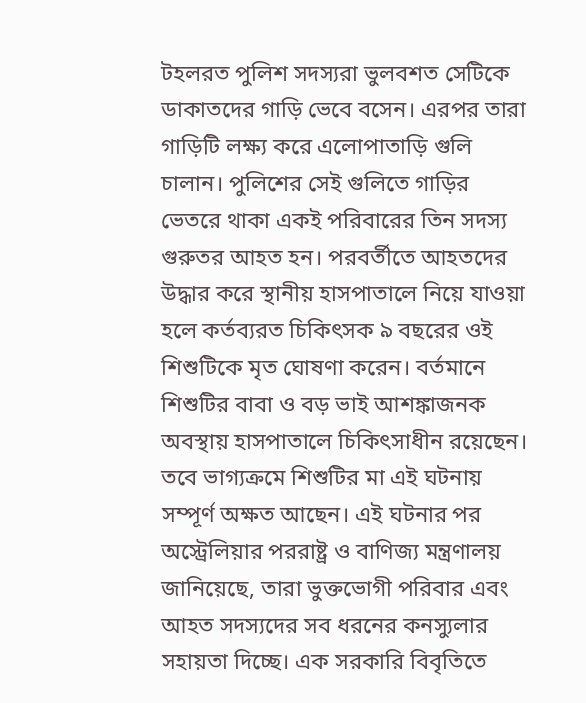টহলরত পুলিশ সদস্যরা ভুলবশত সেটিকে ডাকাতদের গাড়ি ভেবে বসেন। এরপর তারা গাড়িটি লক্ষ্য করে এলোপাতাড়ি গুলি চালান। পুলিশের সেই গুলিতে গাড়ির ভেতরে থাকা একই পরিবারের তিন সদস্য গুরুতর আহত হন। পরবর্তীতে আহতদের উদ্ধার করে স্থানীয় হাসপাতালে নিয়ে যাওয়া হলে কর্তব্যরত চিকিৎসক ৯ বছরের ওই শিশুটিকে মৃত ঘোষণা করেন। বর্তমানে শিশুটির বাবা ও বড় ভাই আশঙ্কাজনক অবস্থায় হাসপাতালে চিকিৎসাধীন রয়েছেন। তবে ভাগ্যক্রমে শিশুটির মা এই ঘটনায় সম্পূর্ণ অক্ষত আছেন। এই ঘটনার পর অস্ট্রেলিয়ার পররাষ্ট্র ও বাণিজ্য মন্ত্রণালয় জানিয়েছে, তারা ভুক্তভোগী পরিবার এবং আহত সদস্যদের সব ধরনের কনস্যুলার সহায়তা দিচ্ছে। এক সরকারি বিবৃতিতে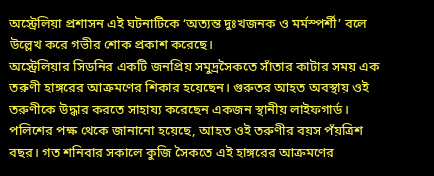অস্ট্রেলিয়া প্রশাসন এই ঘটনাটিকে ‘অত্যন্ত দুঃখজনক ও মর্মস্পর্শী’ বলে উল্লেখ করে গভীর শোক প্রকাশ করেছে।
অস্ট্রেলিয়ার সিডনির একটি জনপ্রিয় সমুদ্রসৈকতে সাঁতার কাটার সময় এক তরুণী হাঙ্গরের আক্রমণের শিকার হয়েছেন। গুরুতর আহত অবস্থায় ওই তরুণীকে উদ্ধার করতে সাহায্য করেছেন একজন স্থানীয় লাইফগার্ড। পলিশের পক্ষ থেকে জানানো হয়েছে, আহত ওই তরুণীর বয়স পঁয়ত্রিশ বছর। গত শনিবার সকালে কুজি সৈকতে এই হাঙ্গরের আক্রমণের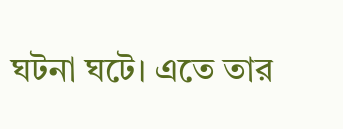ঘটনা ঘটে। এতে তার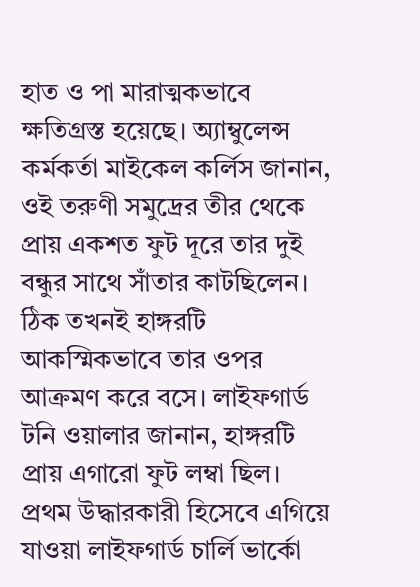হাত ও পা মারাত্মকভাবে ক্ষতিগ্রস্ত হয়েছে। অ্যাম্বুলেন্স কর্মকর্তা মাইকেল কর্লিস জানান, ওই তরুণী সমুদ্রের তীর থেকে প্রায় একশত ফুট দূরে তার দুই বন্ধুর সাথে সাঁতার কাটছিলেন। ঠিক তখনই হাঙ্গরটি আকস্মিকভাবে তার ওপর আক্রমণ করে বসে। লাইফগার্ড টনি ওয়ালার জানান, হাঙ্গরটি প্রায় এগারো ফুট লম্বা ছিল। প্রথম উদ্ধারকারী হিসেবে এগিয়ে যাওয়া লাইফগার্ড চার্লি ভার্কো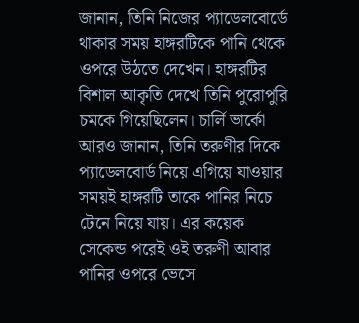জানান, তিনি নিজের প্যাডেলবোর্ডে থাকার সময় হাঙ্গরটিকে পানি থেকে ওপরে উঠতে দেখেন। হাঙ্গরটির বিশাল আকৃতি দেখে তিনি পুরোপুরি চমকে গিয়েছিলেন। চার্লি ভার্কো আরও জানান, তিনি তরুণীর দিকে প্যাডেলবোর্ড নিয়ে এগিয়ে যাওয়ার সময়ই হাঙ্গরটি তাকে পানির নিচে টেনে নিয়ে যায়। এর কয়েক সেকেন্ড পরেই ওই তরুণী আবার পানির ওপরে ভেসে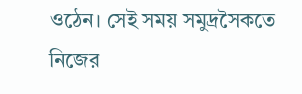ওঠেন। সেই সময় সমুদ্রসৈকতে নিজের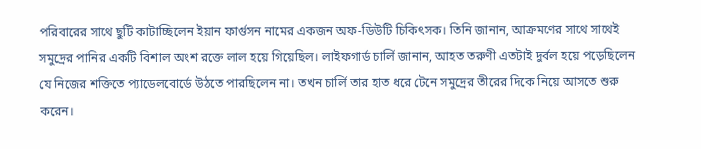পরিবারের সাথে ছুটি কাটাচ্ছিলেন ইয়ান ফার্গুসন নামের একজন অফ-ডিউটি চিকিৎসক। তিনি জানান, আক্রমণের সাথে সাথেই সমুদ্রের পানির একটি বিশাল অংশ রক্তে লাল হয়ে গিয়েছিল। লাইফগার্ড চার্লি জানান, আহত তরুণী এতটাই দুর্বল হয়ে পড়েছিলেন যে নিজের শক্তিতে প্যাডেলবোর্ডে উঠতে পারছিলেন না। তখন চার্লি তার হাত ধরে টেনে সমুদ্রের তীরের দিকে নিয়ে আসতে শুরু করেন।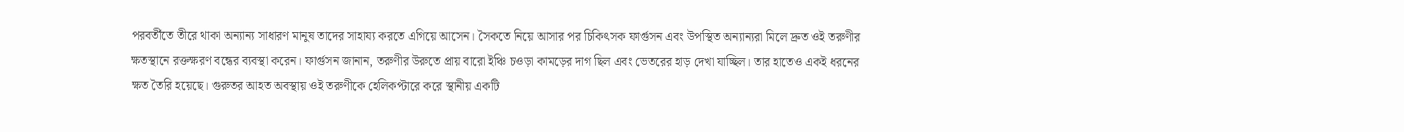পরবর্তীতে তীরে থাকা অন্যান্য সাধারণ মানুষ তাদের সাহায্য করতে এগিয়ে আসেন। সৈকতে নিয়ে আসার পর চিকিৎসক ফার্গুসন এবং উপস্থিত অন্যান্যরা মিলে দ্রুত ওই তরুণীর ক্ষতস্থানে রক্তক্ষরণ বন্ধের ব্যবস্থা করেন। ফার্গুসন জানান, তরুণীর উরুতে প্রায় বারো ইঞ্চি চওড়া কামড়ের দাগ ছিল এবং ভেতরের হাড় দেখা যাচ্ছিল। তার হাতেও একই ধরনের ক্ষত তৈরি হয়েছে। গুরুতর আহত অবস্থায় ওই তরুণীকে হেলিকপ্টারে করে স্থানীয় একটি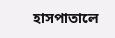হাসপাতালে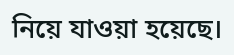নিয়ে যাওয়া হয়েছে।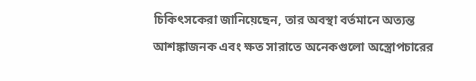চিকিৎসকেরা জানিয়েছেন, তার অবস্থা বর্তমানে অত্যন্ত আশঙ্কাজনক এবং ক্ষত সারাতে অনেকগুলো অস্ত্রোপচারের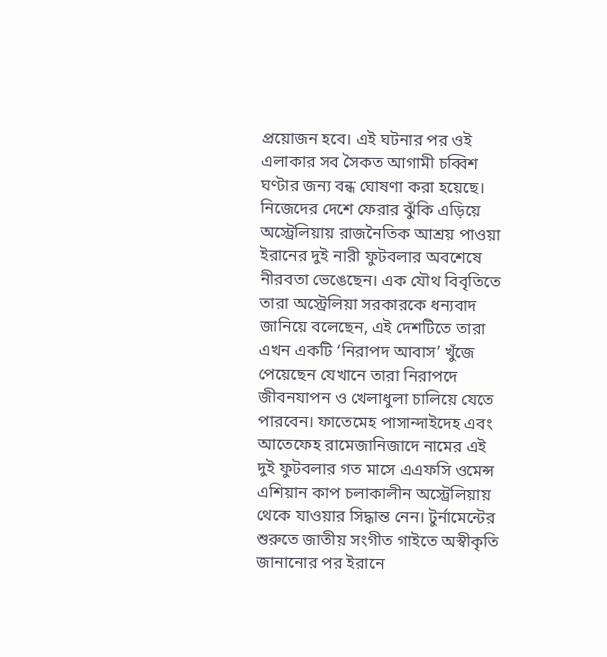প্রয়োজন হবে। এই ঘটনার পর ওই এলাকার সব সৈকত আগামী চব্বিশ ঘণ্টার জন্য বন্ধ ঘোষণা করা হয়েছে।
নিজেদের দেশে ফেরার ঝুঁকি এড়িয়ে অস্ট্রেলিয়ায় রাজনৈতিক আশ্রয় পাওয়া ইরানের দুই নারী ফুটবলার অবশেষে নীরবতা ভেঙেছেন। এক যৌথ বিবৃতিতে তারা অস্ট্রেলিয়া সরকারকে ধন্যবাদ জানিয়ে বলেছেন, এই দেশটিতে তারা এখন একটি ‘নিরাপদ আবাস’ খুঁজে পেয়েছেন যেখানে তারা নিরাপদে জীবনযাপন ও খেলাধুলা চালিয়ে যেতে পারবেন। ফাতেমেহ পাসান্দাইদেহ এবং আতেফেহ রামেজানিজাদে নামের এই দুই ফুটবলার গত মাসে এএফসি ওমেন্স এশিয়ান কাপ চলাকালীন অস্ট্রেলিয়ায় থেকে যাওয়ার সিদ্ধান্ত নেন। টুর্নামেন্টের শুরুতে জাতীয় সংগীত গাইতে অস্বীকৃতি জানানোর পর ইরানে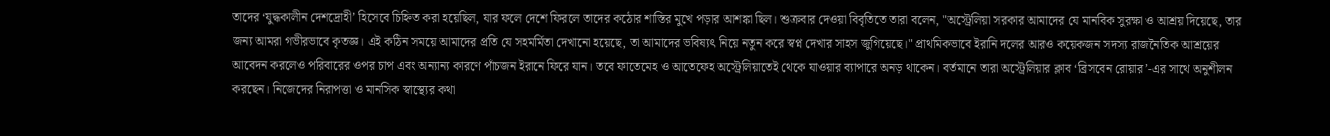তাদের ‘যুদ্ধকালীন দেশদ্রোহী’ হিসেবে চিহ্নিত করা হয়েছিল, যার ফলে দেশে ফিরলে তাদের কঠোর শাস্তির মুখে পড়ার আশঙ্কা ছিল। শুক্রবার দেওয়া বিবৃতিতে তারা বলেন, "অস্ট্রেলিয়া সরকার আমাদের যে মানবিক সুরক্ষা ও আশ্রয় দিয়েছে, তার জন্য আমরা গভীরভাবে কৃতজ্ঞ। এই কঠিন সময়ে আমাদের প্রতি যে সহমর্মিতা দেখানো হয়েছে, তা আমাদের ভবিষ্যৎ নিয়ে নতুন করে স্বপ্ন দেখার সাহস জুগিয়েছে।" প্রাথমিকভাবে ইরানি দলের আরও কয়েকজন সদস্য রাজনৈতিক আশ্রয়ের আবেদন করলেও পরিবারের ওপর চাপ এবং অন্যান্য কারণে পাঁচজন ইরানে ফিরে যান। তবে ফাতেমেহ ও আতেফেহ অস্ট্রেলিয়াতেই থেকে যাওয়ার ব্যাপারে অনড় থাকেন। বর্তমানে তারা অস্ট্রেলিয়ার ক্লাব ‘ব্রিসবেন রোয়ার’-এর সাথে অনুশীলন করছেন। নিজেদের নিরাপত্তা ও মানসিক স্বাস্থ্যের কথা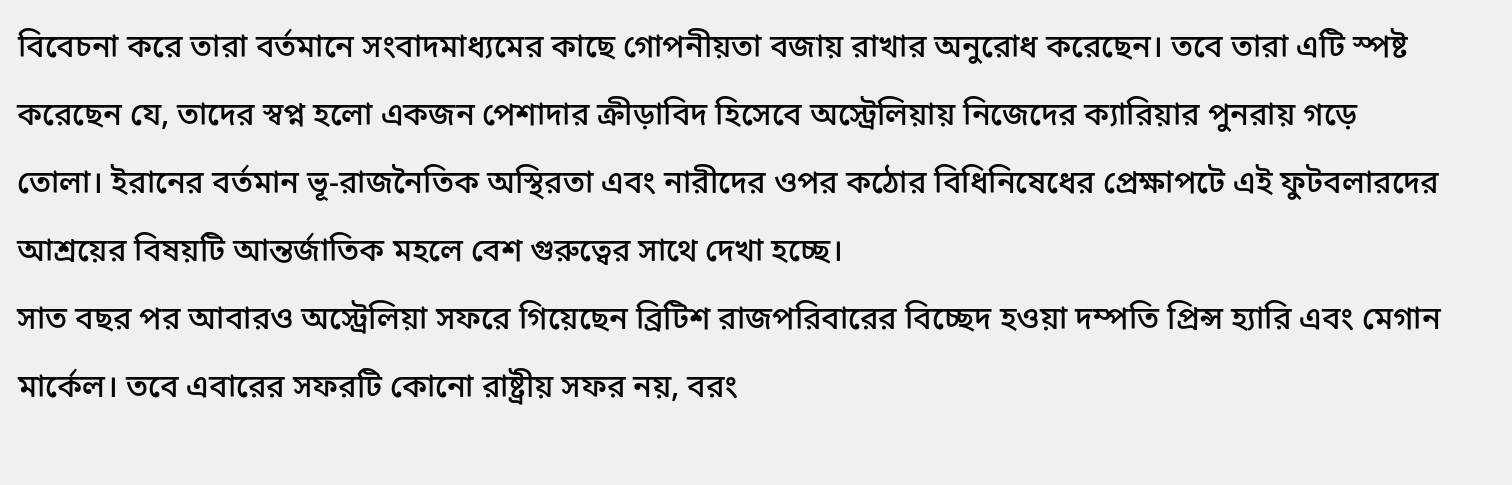বিবেচনা করে তারা বর্তমানে সংবাদমাধ্যমের কাছে গোপনীয়তা বজায় রাখার অনুরোধ করেছেন। তবে তারা এটি স্পষ্ট করেছেন যে, তাদের স্বপ্ন হলো একজন পেশাদার ক্রীড়াবিদ হিসেবে অস্ট্রেলিয়ায় নিজেদের ক্যারিয়ার পুনরায় গড়ে তোলা। ইরানের বর্তমান ভূ-রাজনৈতিক অস্থিরতা এবং নারীদের ওপর কঠোর বিধিনিষেধের প্রেক্ষাপটে এই ফুটবলারদের আশ্রয়ের বিষয়টি আন্তর্জাতিক মহলে বেশ গুরুত্বের সাথে দেখা হচ্ছে।
সাত বছর পর আবারও অস্ট্রেলিয়া সফরে গিয়েছেন ব্রিটিশ রাজপরিবারের বিচ্ছেদ হওয়া দম্পতি প্রিন্স হ্যারি এবং মেগান মার্কেল। তবে এবারের সফরটি কোনো রাষ্ট্রীয় সফর নয়, বরং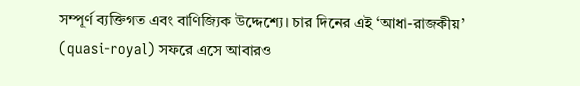সম্পূর্ণ ব্যক্তিগত এবং বাণিজ্যিক উদ্দেশ্যে। চার দিনের এই ‘আধা-রাজকীয়’ (quasi-royal) সফরে এসে আবারও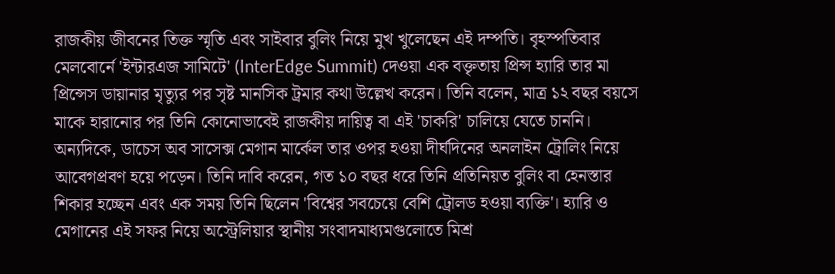রাজকীয় জীবনের তিক্ত স্মৃতি এবং সাইবার বুলিং নিয়ে মুখ খুলেছেন এই দম্পতি। বৃহস্পতিবার মেলবোর্নে 'ইন্টারএজ সামিটে' (InterEdge Summit) দেওয়া এক বক্তৃতায় প্রিন্স হ্যারি তার মা প্রিন্সেস ডায়ানার মৃত্যুর পর সৃষ্ট মানসিক ট্রমার কথা উল্লেখ করেন। তিনি বলেন, মাত্র ১২ বছর বয়সে মাকে হারানোর পর তিনি কোনোভাবেই রাজকীয় দায়িত্ব বা এই 'চাকরি' চালিয়ে যেতে চাননি। অন্যদিকে, ডাচেস অব সাসেক্স মেগান মার্কেল তার ওপর হওয়া দীর্ঘদিনের অনলাইন ট্রোলিং নিয়ে আবেগপ্রবণ হয়ে পড়েন। তিনি দাবি করেন, গত ১০ বছর ধরে তিনি প্রতিনিয়ত বুলিং বা হেনস্তার শিকার হচ্ছেন এবং এক সময় তিনি ছিলেন 'বিশ্বের সবচেয়ে বেশি ট্রোলড হওয়া ব্যক্তি'। হ্যারি ও মেগানের এই সফর নিয়ে অস্ট্রেলিয়ার স্থানীয় সংবাদমাধ্যমগুলোতে মিশ্র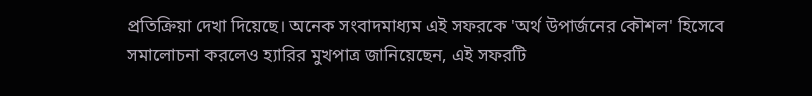প্রতিক্রিয়া দেখা দিয়েছে। অনেক সংবাদমাধ্যম এই সফরকে 'অর্থ উপার্জনের কৌশল' হিসেবে সমালোচনা করলেও হ্যারির মুখপাত্র জানিয়েছেন, এই সফরটি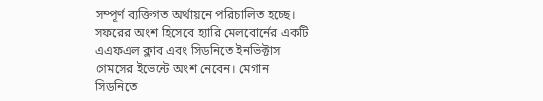সম্পূর্ণ ব্যক্তিগত অর্থায়নে পরিচালিত হচ্ছে। সফরের অংশ হিসেবে হ্যারি মেলবোর্নের একটি এএফএল ক্লাব এবং সিডনিতে ইনভিক্টাস গেমসের ইভেন্টে অংশ নেবেন। মেগান সিডনিতে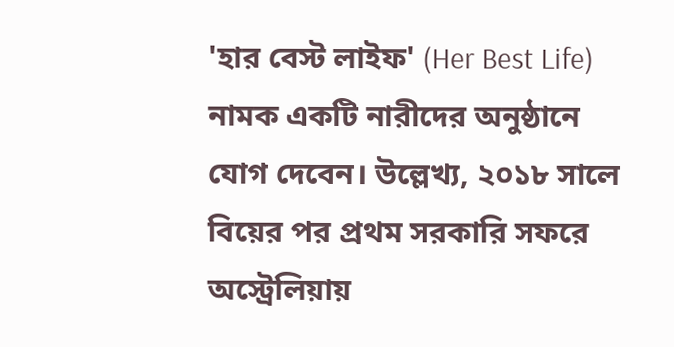'হার বেস্ট লাইফ' (Her Best Life) নামক একটি নারীদের অনুষ্ঠানে যোগ দেবেন। উল্লেখ্য, ২০১৮ সালে বিয়ের পর প্রথম সরকারি সফরে অস্ট্রেলিয়ায়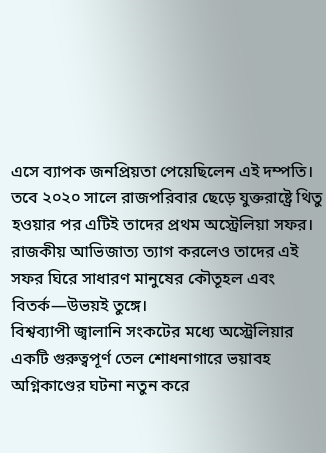এসে ব্যাপক জনপ্রিয়তা পেয়েছিলেন এই দম্পতি। তবে ২০২০ সালে রাজপরিবার ছেড়ে যুক্তরাষ্ট্রে থিতু হওয়ার পর এটিই তাদের প্রথম অস্ট্রেলিয়া সফর। রাজকীয় আভিজাত্য ত্যাগ করলেও তাদের এই সফর ঘিরে সাধারণ মানুষের কৌতূহল এবং বিতর্ক—উভয়ই তুঙ্গে।
বিশ্বব্যাপী জ্বালানি সংকটের মধ্যে অস্ট্রেলিয়ার একটি গুরুত্বপূর্ণ তেল শোধনাগারে ভয়াবহ অগ্নিকাণ্ডের ঘটনা নতুন করে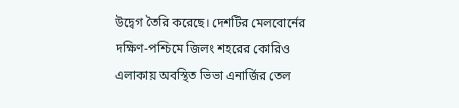উদ্বেগ তৈরি করেছে। দেশটির মেলবোর্নের দক্ষিণ-পশ্চিমে জিলং শহরের কোরিও এলাকায় অবস্থিত ভিভা এনার্জির তেল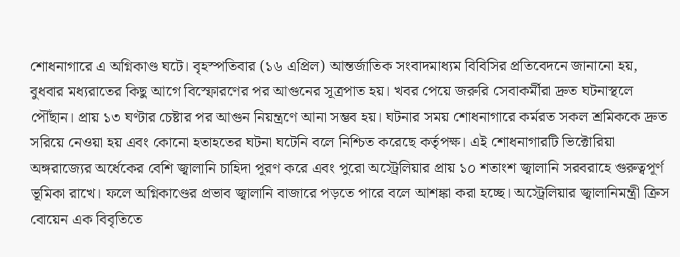শোধনাগারে এ অগ্নিকাণ্ড ঘটে। বৃহস্পতিবার (১৬ এপ্রিল) আন্তর্জাতিক সংবাদমাধ্যম বিবিসির প্রতিবেদনে জানানো হয়, বুধবার মধ্যরাতের কিছু আগে বিস্ফোরণের পর আগুনের সূত্রপাত হয়। খবর পেয়ে জরুরি সেবাকর্মীরা দ্রুত ঘটনাস্থলে পৌঁছান। প্রায় ১৩ ঘণ্টার চেষ্টার পর আগুন নিয়ন্ত্রণে আনা সম্ভব হয়। ঘটনার সময় শোধনাগারে কর্মরত সকল শ্রমিককে দ্রুত সরিয়ে নেওয়া হয় এবং কোনো হতাহতের ঘটনা ঘটেনি বলে নিশ্চিত করেছে কর্তৃপক্ষ। এই শোধনাগারটি ভিক্টোরিয়া অঙ্গরাজ্যের অর্ধেকের বেশি জ্বালানি চাহিদা পূরণ করে এবং পুরো অস্ট্রেলিয়ার প্রায় ১০ শতাংশ জ্বালানি সরবরাহে গুরুত্বপূর্ণ ভূমিকা রাখে। ফলে অগ্নিকাণ্ডের প্রভাব জ্বালানি বাজারে পড়তে পারে বলে আশঙ্কা করা হচ্ছে। অস্ট্রেলিয়ার জ্বালানিমন্ত্রী ক্রিস বোয়েন এক বিবৃতিতে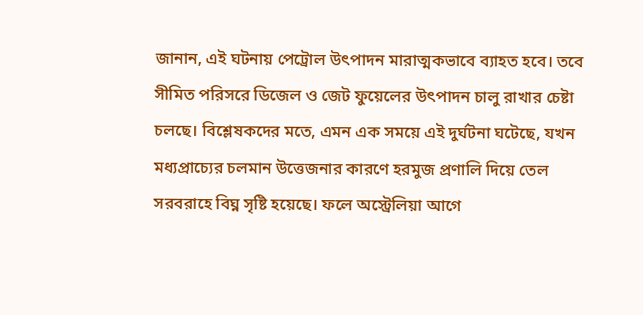জানান, এই ঘটনায় পেট্রোল উৎপাদন মারাত্মকভাবে ব্যাহত হবে। তবে সীমিত পরিসরে ডিজেল ও জেট ফুয়েলের উৎপাদন চালু রাখার চেষ্টা চলছে। বিশ্লেষকদের মতে, এমন এক সময়ে এই দুর্ঘটনা ঘটেছে, যখন মধ্যপ্রাচ্যের চলমান উত্তেজনার কারণে হরমুজ প্রণালি দিয়ে তেল সরবরাহে বিঘ্ন সৃষ্টি হয়েছে। ফলে অস্ট্রেলিয়া আগে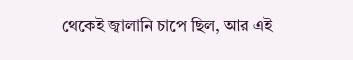থেকেই জ্বালানি চাপে ছিল, আর এই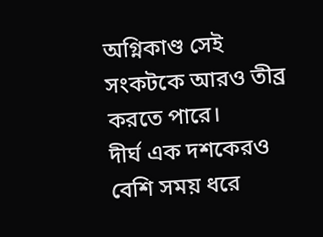অগ্নিকাণ্ড সেই সংকটকে আরও তীব্র করতে পারে।
দীর্ঘ এক দশকেরও বেশি সময় ধরে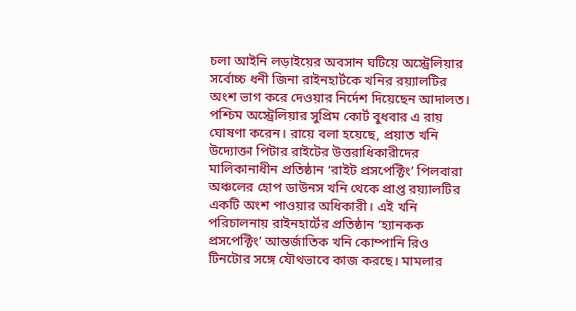চলা আইনি লড়াইয়ের অবসান ঘটিয়ে অস্ট্রেলিয়ার সর্বোচ্চ ধনী জিনা রাইনহার্টকে খনির রয়্যালটির অংশ ভাগ করে দেওয়ার নির্দেশ দিয়েছেন আদালত। পশ্চিম অস্ট্রেলিয়ার সুপ্রিম কোর্ট বুধবার এ রায় ঘোষণা করেন। রায়ে বলা হয়েছে, প্রয়াত খনি উদ্যোক্তা পিটার রাইটের উত্তরাধিকারীদের মালিকানাধীন প্রতিষ্ঠান ‘রাইট প্রসপেক্টিং’ পিলবারা অঞ্চলের হোপ ডাউনস খনি থেকে প্রাপ্ত রয়্যালটির একটি অংশ পাওয়ার অধিকারী। এই খনি পরিচালনায় রাইনহার্টের প্রতিষ্ঠান ‘হ্যানকক প্রসপেক্টিং’ আন্তর্জাতিক খনি কোম্পানি রিও টিনটোর সঙ্গে যৌথভাবে কাজ করছে। মামলার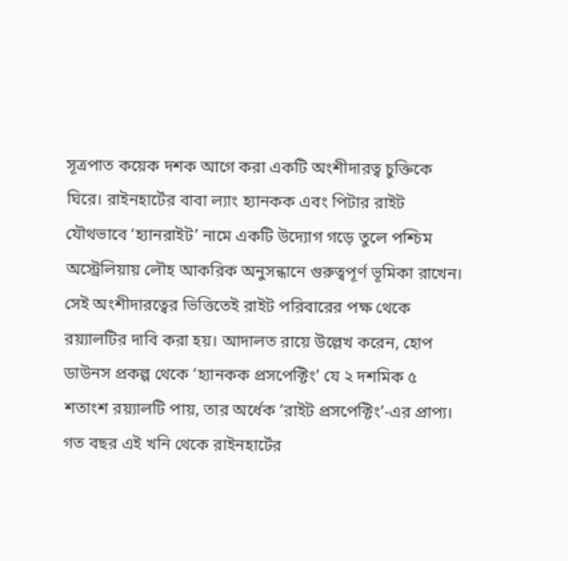সূত্রপাত কয়েক দশক আগে করা একটি অংশীদারত্ব চুক্তিকে ঘিরে। রাইনহার্টের বাবা ল্যাং হ্যানকক এবং পিটার রাইট যৌথভাবে ‘হ্যানরাইট’ নামে একটি উদ্যোগ গড়ে তুলে পশ্চিম অস্ট্রেলিয়ায় লৌহ আকরিক অনুসন্ধানে গুরুত্বপূর্ণ ভূমিকা রাখেন। সেই অংশীদারত্বের ভিত্তিতেই রাইট পরিবারের পক্ষ থেকে রয়্যালটির দাবি করা হয়। আদালত রায়ে উল্লেখ করেন, হোপ ডাউনস প্রকল্প থেকে ‘হ্যানকক প্রসপেক্টিং’ যে ২ দশমিক ৫ শতাংশ রয়্যালটি পায়, তার অর্ধেক ‘রাইট প্রসপেক্টিং’-এর প্রাপ্য। গত বছর এই খনি থেকে রাইনহার্টের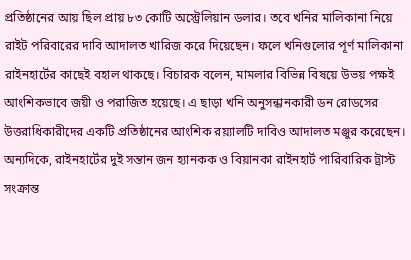প্রতিষ্ঠানের আয় ছিল প্রায় ৮৩ কোটি অস্ট্রেলিয়ান ডলার। তবে খনির মালিকানা নিয়ে রাইট পরিবারের দাবি আদালত খারিজ করে দিয়েছেন। ফলে খনিগুলোর পূর্ণ মালিকানা রাইনহার্টের কাছেই বহাল থাকছে। বিচারক বলেন, মামলার বিভিন্ন বিষয়ে উভয় পক্ষই আংশিকভাবে জয়ী ও পরাজিত হয়েছে। এ ছাড়া খনি অনুসন্ধানকারী ডন রোডসের উত্তরাধিকারীদের একটি প্রতিষ্ঠানের আংশিক রয়্যালটি দাবিও আদালত মঞ্জুর করেছেন। অন্যদিকে, রাইনহার্টের দুই সন্তান জন হ্যানকক ও বিয়ানকা রাইনহার্ট পারিবারিক ট্রাস্ট সংক্রান্ত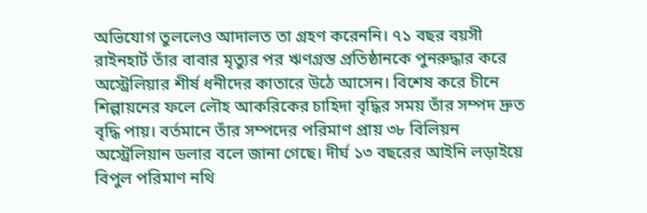অভিযোগ তুললেও আদালত তা গ্রহণ করেননি। ৭১ বছর বয়সী রাইনহার্ট তাঁর বাবার মৃত্যুর পর ঋণগ্রস্ত প্রতিষ্ঠানকে পুনরুদ্ধার করে অস্ট্রেলিয়ার শীর্ষ ধনীদের কাতারে উঠে আসেন। বিশেষ করে চীনে শিল্পায়নের ফলে লৌহ আকরিকের চাহিদা বৃদ্ধির সময় তাঁর সম্পদ দ্রুত বৃদ্ধি পায়। বর্তমানে তাঁর সম্পদের পরিমাণ প্রায় ৩৮ বিলিয়ন অস্ট্রেলিয়ান ডলার বলে জানা গেছে। দীর্ঘ ১৩ বছরের আইনি লড়াইয়ে বিপুল পরিমাণ নথি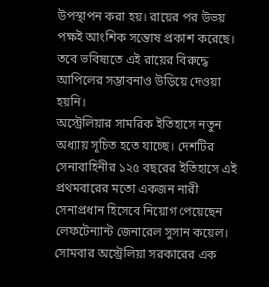উপস্থাপন করা হয়। রায়ের পর উভয় পক্ষই আংশিক সন্তোষ প্রকাশ করেছে। তবে ভবিষ্যতে এই রায়ের বিরুদ্ধে আপিলের সম্ভাবনাও উড়িয়ে দেওয়া হয়নি।
অস্ট্রেলিয়ার সামরিক ইতিহাসে নতুন অধ্যায় সূচিত হতে যাচ্ছে। দেশটির সেনাবাহিনীর ১২৫ বছরের ইতিহাসে এই প্রথমবারের মতো একজন নারী সেনাপ্রধান হিসেবে নিয়োগ পেয়েছেন লেফটেন্যান্ট জেনারেল সুসান কয়েল। সোমবার অস্ট্রেলিয়া সরকারের এক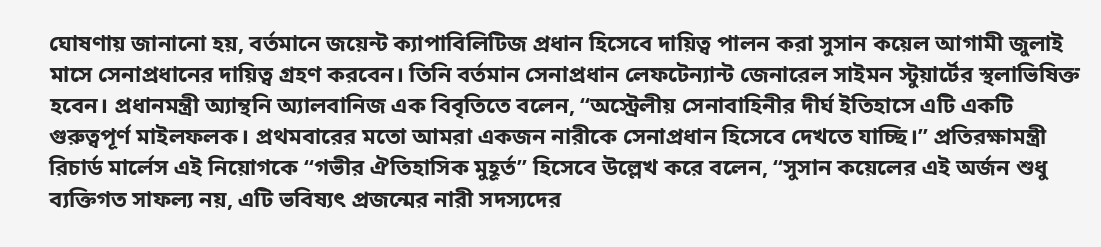ঘোষণায় জানানো হয়, বর্তমানে জয়েন্ট ক্যাপাবিলিটিজ প্রধান হিসেবে দায়িত্ব পালন করা সুসান কয়েল আগামী জুলাই মাসে সেনাপ্রধানের দায়িত্ব গ্রহণ করবেন। তিনি বর্তমান সেনাপ্রধান লেফটেন্যান্ট জেনারেল সাইমন স্টুয়ার্টের স্থলাভিষিক্ত হবেন। প্রধানমন্ত্রী অ্যান্থনি অ্যালবানিজ এক বিবৃতিতে বলেন, “অস্ট্রেলীয় সেনাবাহিনীর দীর্ঘ ইতিহাসে এটি একটি গুরুত্বপূর্ণ মাইলফলক। প্রথমবারের মতো আমরা একজন নারীকে সেনাপ্রধান হিসেবে দেখতে যাচ্ছি।” প্রতিরক্ষামন্ত্রী রিচার্ড মার্লেস এই নিয়োগকে “গভীর ঐতিহাসিক মুহূর্ত” হিসেবে উল্লেখ করে বলেন, “সুসান কয়েলের এই অর্জন শুধু ব্যক্তিগত সাফল্য নয়, এটি ভবিষ্যৎ প্রজন্মের নারী সদস্যদের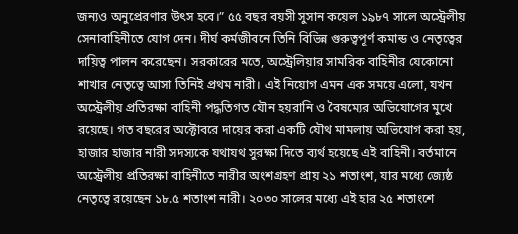জন্যও অনুপ্রেরণার উৎস হবে।” ৫৫ বছর বয়সী সুসান কয়েল ১৯৮৭ সালে অস্ট্রেলীয় সেনাবাহিনীতে যোগ দেন। দীর্ঘ কর্মজীবনে তিনি বিভিন্ন গুরুত্বপূর্ণ কমান্ড ও নেতৃত্বের দায়িত্ব পালন করেছেন। সরকারের মতে, অস্ট্রেলিয়ার সামরিক বাহিনীর যেকোনো শাখার নেতৃত্বে আসা তিনিই প্রথম নারী। এই নিয়োগ এমন এক সময়ে এলো, যখন অস্ট্রেলীয় প্রতিরক্ষা বাহিনী পদ্ধতিগত যৌন হয়রানি ও বৈষম্যের অভিযোগের মুখে রয়েছে। গত বছরের অক্টোবরে দায়ের করা একটি যৌথ মামলায় অভিযোগ করা হয়, হাজার হাজার নারী সদস্যকে যথাযথ সুরক্ষা দিতে ব্যর্থ হয়েছে এই বাহিনী। বর্তমানে অস্ট্রেলীয় প্রতিরক্ষা বাহিনীতে নারীর অংশগ্রহণ প্রায় ২১ শতাংশ, যার মধ্যে জ্যেষ্ঠ নেতৃত্বে রয়েছেন ১৮.৫ শতাংশ নারী। ২০৩০ সালের মধ্যে এই হার ২৫ শতাংশে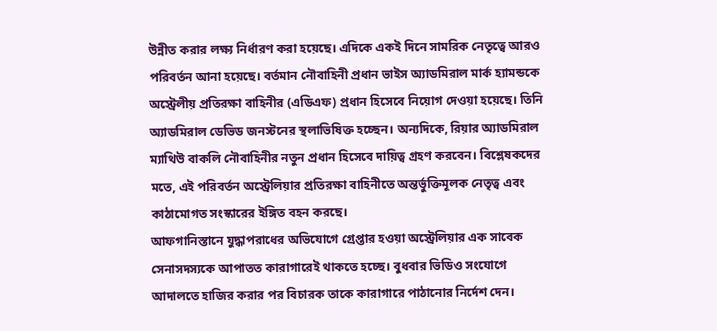উন্নীত করার লক্ষ্য নির্ধারণ করা হয়েছে। এদিকে একই দিনে সামরিক নেতৃত্বে আরও পরিবর্তন আনা হয়েছে। বর্তমান নৌবাহিনী প্রধান ভাইস অ্যাডমিরাল মার্ক হ্যামন্ডকে অস্ট্রেলীয় প্রতিরক্ষা বাহিনীর (এডিএফ) প্রধান হিসেবে নিয়োগ দেওয়া হয়েছে। তিনি অ্যাডমিরাল ডেভিড জনস্টনের স্থলাভিষিক্ত হচ্ছেন। অন্যদিকে, রিয়ার অ্যাডমিরাল ম্যাথিউ বাকলি নৌবাহিনীর নতুন প্রধান হিসেবে দায়িত্ব গ্রহণ করবেন। বিশ্লেষকদের মতে, এই পরিবর্তন অস্ট্রেলিয়ার প্রতিরক্ষা বাহিনীতে অন্তর্ভুক্তিমূলক নেতৃত্ব এবং কাঠামোগত সংস্কারের ইঙ্গিত বহন করছে।
আফগানিস্তানে যুদ্ধাপরাধের অভিযোগে গ্রেপ্তার হওয়া অস্ট্রেলিয়ার এক সাবেক সেনাসদস্যকে আপাতত কারাগারেই থাকতে হচ্ছে। বুধবার ভিডিও সংযোগে আদালতে হাজির করার পর বিচারক তাকে কারাগারে পাঠানোর নির্দেশ দেন।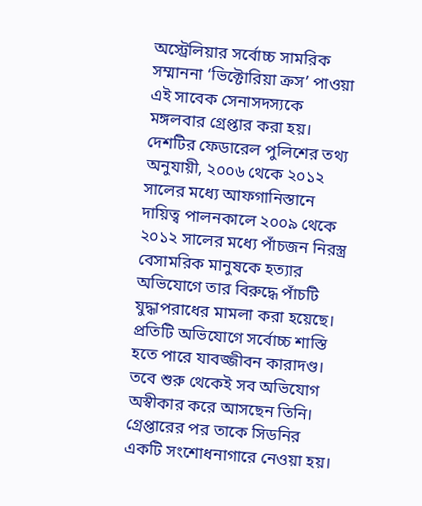অস্ট্রেলিয়ার সর্বোচ্চ সামরিক সম্মাননা ‘ভিক্টোরিয়া ক্রস’ পাওয়া এই সাবেক সেনাসদস্যকে মঙ্গলবার গ্রেপ্তার করা হয়। দেশটির ফেডারেল পুলিশের তথ্য অনুযায়ী, ২০০৬ থেকে ২০১২ সালের মধ্যে আফগানিস্তানে দায়িত্ব পালনকালে ২০০৯ থেকে ২০১২ সালের মধ্যে পাঁচজন নিরস্ত্র বেসামরিক মানুষকে হত্যার অভিযোগে তার বিরুদ্ধে পাঁচটি যুদ্ধাপরাধের মামলা করা হয়েছে। প্রতিটি অভিযোগে সর্বোচ্চ শাস্তি হতে পারে যাবজ্জীবন কারাদণ্ড। তবে শুরু থেকেই সব অভিযোগ অস্বীকার করে আসছেন তিনি। গ্রেপ্তারের পর তাকে সিডনির একটি সংশোধনাগারে নেওয়া হয়।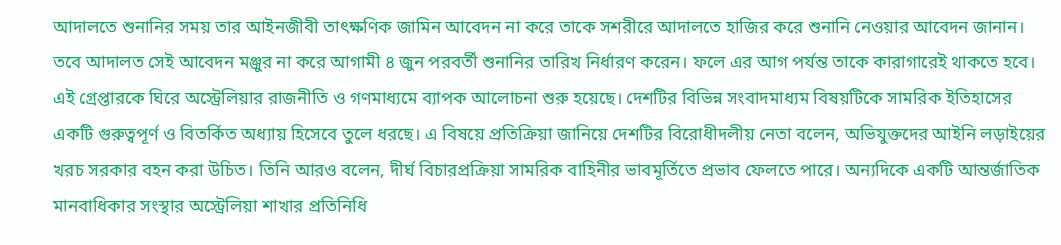আদালতে শুনানির সময় তার আইনজীবী তাৎক্ষণিক জামিন আবেদন না করে তাকে সশরীরে আদালতে হাজির করে শুনানি নেওয়ার আবেদন জানান। তবে আদালত সেই আবেদন মঞ্জুর না করে আগামী ৪ জুন পরবর্তী শুনানির তারিখ নির্ধারণ করেন। ফলে এর আগ পর্যন্ত তাকে কারাগারেই থাকতে হবে। এই গ্রেপ্তারকে ঘিরে অস্ট্রেলিয়ার রাজনীতি ও গণমাধ্যমে ব্যাপক আলোচনা শুরু হয়েছে। দেশটির বিভিন্ন সংবাদমাধ্যম বিষয়টিকে সামরিক ইতিহাসের একটি গুরুত্বপূর্ণ ও বিতর্কিত অধ্যায় হিসেবে তুলে ধরছে। এ বিষয়ে প্রতিক্রিয়া জানিয়ে দেশটির বিরোধীদলীয় নেতা বলেন, অভিযুক্তদের আইনি লড়াইয়ের খরচ সরকার বহন করা উচিত। তিনি আরও বলেন, দীর্ঘ বিচারপ্রক্রিয়া সামরিক বাহিনীর ভাবমূর্তিতে প্রভাব ফেলতে পারে। অন্যদিকে একটি আন্তর্জাতিক মানবাধিকার সংস্থার অস্ট্রেলিয়া শাখার প্রতিনিধি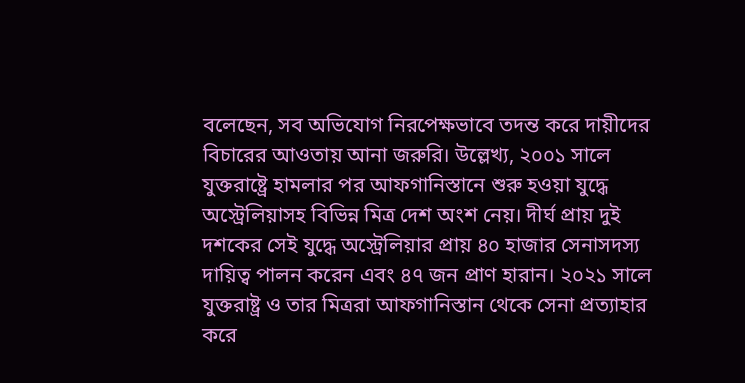বলেছেন, সব অভিযোগ নিরপেক্ষভাবে তদন্ত করে দায়ীদের বিচারের আওতায় আনা জরুরি। উল্লেখ্য, ২০০১ সালে যুক্তরাষ্ট্রে হামলার পর আফগানিস্তানে শুরু হওয়া যুদ্ধে অস্ট্রেলিয়াসহ বিভিন্ন মিত্র দেশ অংশ নেয়। দীর্ঘ প্রায় দুই দশকের সেই যুদ্ধে অস্ট্রেলিয়ার প্রায় ৪০ হাজার সেনাসদস্য দায়িত্ব পালন করেন এবং ৪৭ জন প্রাণ হারান। ২০২১ সালে যুক্তরাষ্ট্র ও তার মিত্ররা আফগানিস্তান থেকে সেনা প্রত্যাহার করে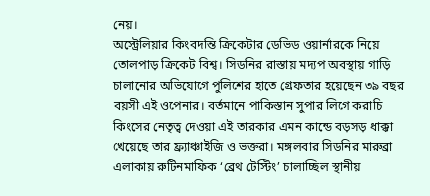নেয়।
অস্ট্রেলিয়ার কিংবদন্তি ক্রিকেটার ডেভিড ওয়ার্নারকে নিয়ে তোলপাড় ক্রিকেট বিশ্ব। সিডনির রাস্তায় মদ্যপ অবস্থায় গাড়ি চালানোর অভিযোগে পুলিশের হাতে গ্রেফতার হয়েছেন ৩৯ বছর বয়সী এই ওপেনার। বর্তমানে পাকিস্তান সুপার লিগে করাচি কিংসের নেতৃত্ব দেওয়া এই তারকার এমন কান্ডে বড়সড় ধাক্কা খেয়েছে তার ফ্র্যাঞ্চাইজি ও ভক্তরা। মঙ্গলবার সিডনির মারুব্রা এলাকায় রুটিনমাফিক ‘ব্রেথ টেস্টিং’ চালাচ্ছিল স্থানীয়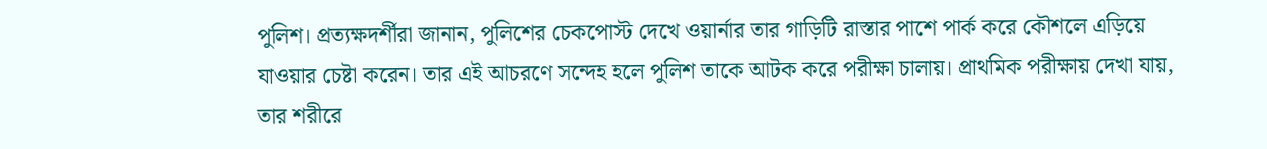পুলিশ। প্রত্যক্ষদর্শীরা জানান, পুলিশের চেকপোস্ট দেখে ওয়ার্নার তার গাড়িটি রাস্তার পাশে পার্ক করে কৌশলে এড়িয়ে যাওয়ার চেষ্টা করেন। তার এই আচরণে সন্দেহ হলে পুলিশ তাকে আটক করে পরীক্ষা চালায়। প্রাথমিক পরীক্ষায় দেখা যায়, তার শরীরে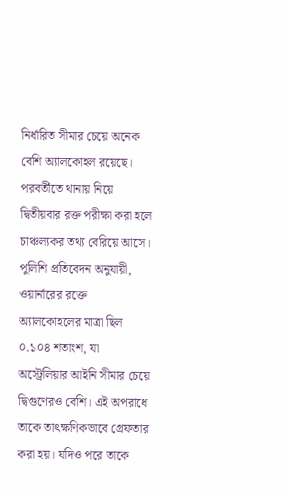নির্ধারিত সীমার চেয়ে অনেক বেশি অ্যালকোহল রয়েছে। পরবর্তীতে থানায় নিয়ে দ্বিতীয়বার রক্ত পরীক্ষা করা হলে চাঞ্চল্যকর তথ্য বেরিয়ে আসে। পুলিশি প্রতিবেদন অনুযায়ী, ওয়ার্নারের রক্তে অ্যালকোহলের মাত্রা ছিল ০.১০৪ শতাংশ, যা অস্ট্রেলিয়ার আইনি সীমার চেয়ে দ্বিগুণেরও বেশি। এই অপরাধে তাকে তাৎক্ষণিকভাবে গ্রেফতার করা হয়। যদিও পরে তাকে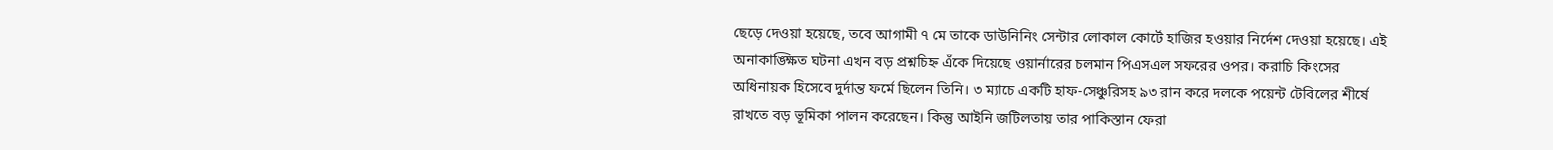ছেড়ে দেওয়া হয়েছে, তবে আগামী ৭ মে তাকে ডাউনিনিং সেন্টার লোকাল কোর্টে হাজির হওয়ার নির্দেশ দেওয়া হয়েছে। এই অনাকাঙ্ক্ষিত ঘটনা এখন বড় প্রশ্নচিহ্ন এঁকে দিয়েছে ওয়ার্নারের চলমান পিএসএল সফরের ওপর। করাচি কিংসের অধিনায়ক হিসেবে দুর্দান্ত ফর্মে ছিলেন তিনি। ৩ ম্যাচে একটি হাফ-সেঞ্চুরিসহ ৯৩ রান করে দলকে পয়েন্ট টেবিলের শীর্ষে রাখতে বড় ভূমিকা পালন করেছেন। কিন্তু আইনি জটিলতায় তার পাকিস্তান ফেরা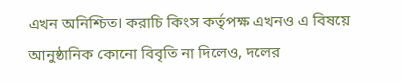এখন অনিশ্চিত। করাচি কিংস কর্তৃপক্ষ এখনও এ বিষয়ে আনুষ্ঠানিক কোনো বিবৃতি না দিলেও, দলের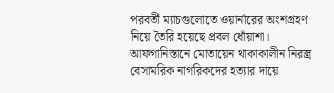পরবর্তী ম্যাচগুলোতে ওয়ার্নারের অংশগ্রহণ নিয়ে তৈরি হয়েছে প্রবল ধোঁয়াশা।
আফগানিস্তানে মোতায়েন থাকাকালীন নিরস্ত্র বেসামরিক নাগরিকদের হত্যার দায়ে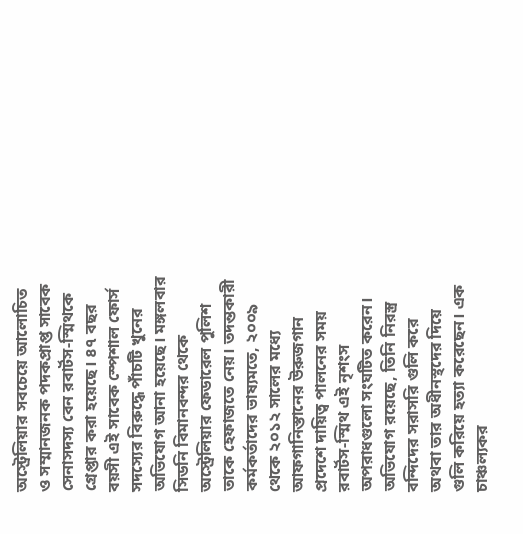অস্ট্রেলিয়ার সবচেয়ে আলোচিত ও সম্মানজনক পদকপ্রাপ্ত সাবেক সেনাসদস্য বেন রবার্টস-স্মিথকে গ্রেপ্তার করা হয়েছে। ৪৭ বছর বয়সী এই সাবেক স্পেশাল ফোর্স সদস্যের বিরুদ্ধে পাঁচটি খুনের অভিযোগ আনা হয়েছে। মঙ্গলবার সিডনি বিমানবন্দর থেকে অস্ট্রেলিয়ার ফেডারেল পুলিশ তাকে হেফাজতে নেয়। তদন্তকারী কর্মকর্তাদের ভাষ্যমতে, ২০০৯ থেকে ২০১২ সালের মধ্যে আফগানিস্তানের উরুজগান প্রদেশে দায়িত্ব পালনের সময় রবার্টস-স্মিথ এই নৃশংস অপরাধগুলো সংঘটিত করেন। অভিযোগ রয়েছে, তিনি নিরস্ত্র বন্দিদের সরাসরি গুলি করে অথবা তার অধীনস্থদের দিয়ে গুলি করিয়ে হত্যা করেছেন। এক চাঞ্চল্যকর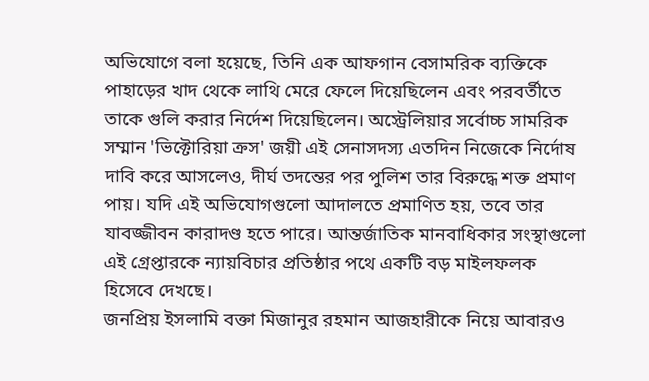অভিযোগে বলা হয়েছে, তিনি এক আফগান বেসামরিক ব্যক্তিকে পাহাড়ের খাদ থেকে লাথি মেরে ফেলে দিয়েছিলেন এবং পরবর্তীতে তাকে গুলি করার নির্দেশ দিয়েছিলেন। অস্ট্রেলিয়ার সর্বোচ্চ সামরিক সম্মান 'ভিক্টোরিয়া ক্রস' জয়ী এই সেনাসদস্য এতদিন নিজেকে নির্দোষ দাবি করে আসলেও, দীর্ঘ তদন্তের পর পুলিশ তার বিরুদ্ধে শক্ত প্রমাণ পায়। যদি এই অভিযোগগুলো আদালতে প্রমাণিত হয়, তবে তার যাবজ্জীবন কারাদণ্ড হতে পারে। আন্তর্জাতিক মানবাধিকার সংস্থাগুলো এই গ্রেপ্তারকে ন্যায়বিচার প্রতিষ্ঠার পথে একটি বড় মাইলফলক হিসেবে দেখছে।
জনপ্রিয় ইসলামি বক্তা মিজানুর রহমান আজহারীকে নিয়ে আবারও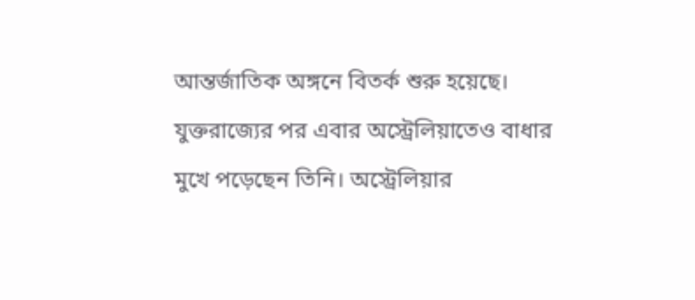আন্তর্জাতিক অঙ্গনে বিতর্ক শুরু হয়েছে। যুক্তরাজ্যের পর এবার অস্ট্রেলিয়াতেও বাধার মুখে পড়েছেন তিনি। অস্ট্রেলিয়ার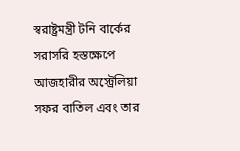স্বরাষ্ট্রমন্ত্রী টনি বার্কের সরাসরি হস্তক্ষেপে আজহারীর অস্ট্রেলিয়া সফর বাতিল এবং তার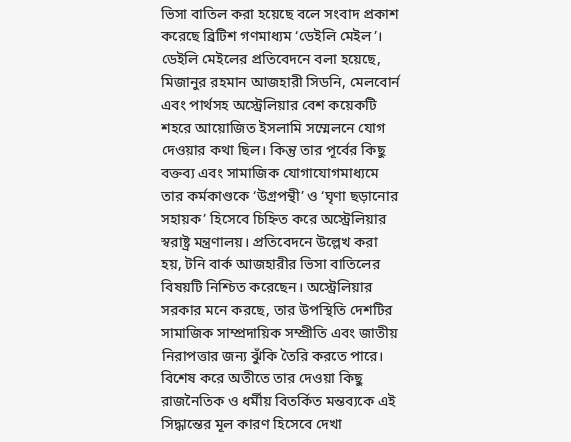ভিসা বাতিল করা হয়েছে বলে সংবাদ প্রকাশ করেছে ব্রিটিশ গণমাধ্যম ‘ডেইলি মেইল’। ডেইলি মেইলের প্রতিবেদনে বলা হয়েছে, মিজানুর রহমান আজহারী সিডনি, মেলবোর্ন এবং পার্থসহ অস্ট্রেলিয়ার বেশ কয়েকটি শহরে আয়োজিত ইসলামি সম্মেলনে যোগ দেওয়ার কথা ছিল। কিন্তু তার পূর্বের কিছু বক্তব্য এবং সামাজিক যোগাযোগমাধ্যমে তার কর্মকাণ্ডকে ‘উগ্রপন্থী’ ও ‘ঘৃণা ছড়ানোর সহায়ক’ হিসেবে চিহ্নিত করে অস্ট্রেলিয়ার স্বরাষ্ট্র মন্ত্রণালয়। প্রতিবেদনে উল্লেখ করা হয়, টনি বার্ক আজহারীর ভিসা বাতিলের বিষয়টি নিশ্চিত করেছেন। অস্ট্রেলিয়ার সরকার মনে করছে, তার উপস্থিতি দেশটির সামাজিক সাম্প্রদায়িক সম্প্রীতি এবং জাতীয় নিরাপত্তার জন্য ঝুঁকি তৈরি করতে পারে। বিশেষ করে অতীতে তার দেওয়া কিছু রাজনৈতিক ও ধর্মীয় বিতর্কিত মন্তব্যকে এই সিদ্ধান্তের মূল কারণ হিসেবে দেখা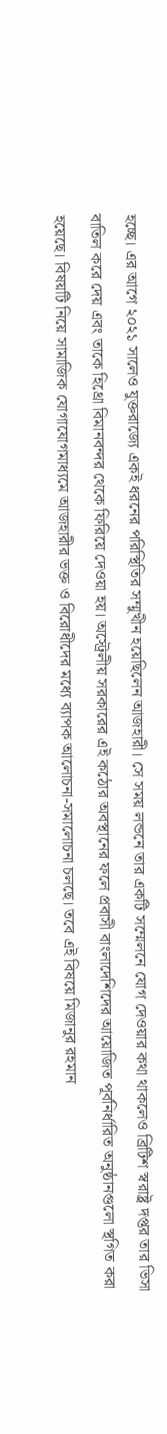হচ্ছে। এর আগে ২০২১ সালেও যুক্তরাজ্যে একই ধরনের পরিস্থিতির সম্মুখীন হয়েছিলেন আজহারী। সে সময় লন্ডনে তার একটি সম্মেলনে যোগ দেওয়ার কথা থাকলেও ব্রিটিশ স্বরাষ্ট্র দপ্তর তার ভিসা বাতিল করে দেয় এবং তাকে হিথ্রো বিমানবন্দর থেকে ফিরিয়ে দেওয়া হয়। অস্ট্রেলীয় সরকারের এই কঠোর অবস্থানের ফলে প্রবাসী বাংলাদেশিদের আয়োজিত পূর্বনির্ধারিত অনুষ্ঠানগুলো স্থগিত করা হয়েছে। বিষয়টি নিয়ে সামাজিক যোগাযোগমাধ্যমে আজহারীর ভক্ত ও বিরোধীদের মধ্যে ব্যাপক আলোচনা-সমালোচনা চলছে। তবে এই বিষয়ে মিজানুর রহমান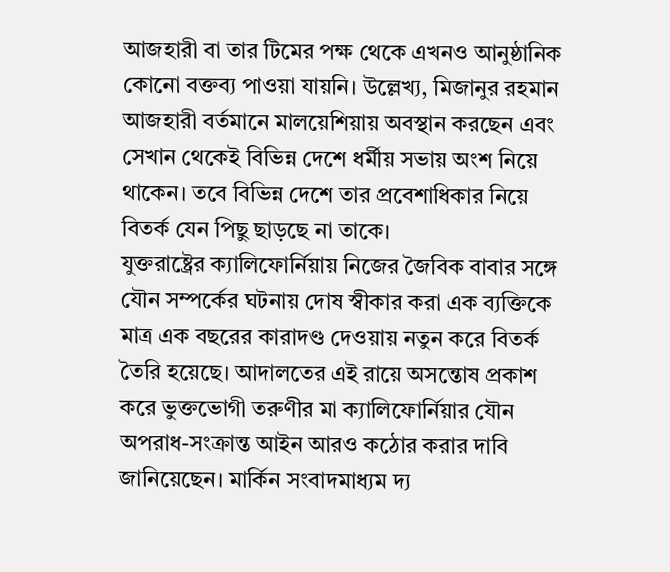আজহারী বা তার টিমের পক্ষ থেকে এখনও আনুষ্ঠানিক কোনো বক্তব্য পাওয়া যায়নি। উল্লেখ্য, মিজানুর রহমান আজহারী বর্তমানে মালয়েশিয়ায় অবস্থান করছেন এবং সেখান থেকেই বিভিন্ন দেশে ধর্মীয় সভায় অংশ নিয়ে থাকেন। তবে বিভিন্ন দেশে তার প্রবেশাধিকার নিয়ে বিতর্ক যেন পিছু ছাড়ছে না তাকে।
যুক্তরাষ্ট্রের ক্যালিফোর্নিয়ায় নিজের জৈবিক বাবার সঙ্গে যৌন সম্পর্কের ঘটনায় দোষ স্বীকার করা এক ব্যক্তিকে মাত্র এক বছরের কারাদণ্ড দেওয়ায় নতুন করে বিতর্ক তৈরি হয়েছে। আদালতের এই রায়ে অসন্তোষ প্রকাশ করে ভুক্তভোগী তরুণীর মা ক্যালিফোর্নিয়ার যৌন অপরাধ-সংক্রান্ত আইন আরও কঠোর করার দাবি জানিয়েছেন। মার্কিন সংবাদমাধ্যম দ্য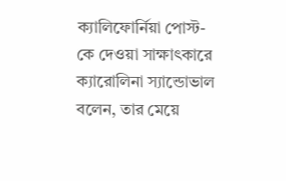ক্যালিফোর্নিয়া পোস্ট-কে দেওয়া সাক্ষাৎকারে ক্যারোলিনা স্যান্ডোভাল বলেন, তার মেয়ে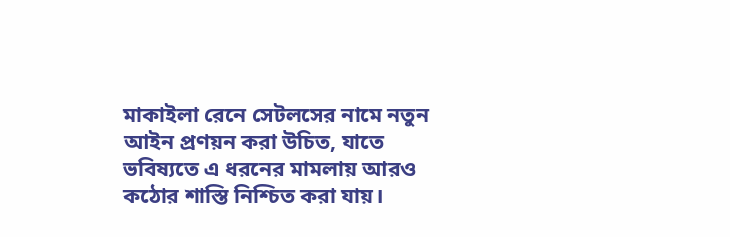মাকাইলা রেনে সেটলসের নামে নতুন আইন প্রণয়ন করা উচিত, যাতে ভবিষ্যতে এ ধরনের মামলায় আরও কঠোর শাস্তি নিশ্চিত করা যায়।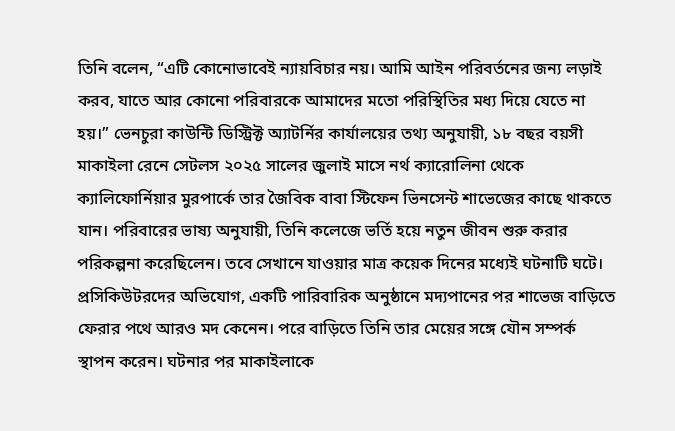তিনি বলেন, “এটি কোনোভাবেই ন্যায়বিচার নয়। আমি আইন পরিবর্তনের জন্য লড়াই করব, যাতে আর কোনো পরিবারকে আমাদের মতো পরিস্থিতির মধ্য দিয়ে যেতে না হয়।” ভেনচুরা কাউন্টি ডিস্ট্রিক্ট অ্যাটর্নির কার্যালয়ের তথ্য অনুযায়ী, ১৮ বছর বয়সী মাকাইলা রেনে সেটলস ২০২৫ সালের জুলাই মাসে নর্থ ক্যারোলিনা থেকে ক্যালিফোর্নিয়ার মুরপার্কে তার জৈবিক বাবা স্টিফেন ভিনসেন্ট শাভেজের কাছে থাকতে যান। পরিবারের ভাষ্য অনুযায়ী, তিনি কলেজে ভর্তি হয়ে নতুন জীবন শুরু করার পরিকল্পনা করেছিলেন। তবে সেখানে যাওয়ার মাত্র কয়েক দিনের মধ্যেই ঘটনাটি ঘটে। প্রসিকিউটরদের অভিযোগ, একটি পারিবারিক অনুষ্ঠানে মদ্যপানের পর শাভেজ বাড়িতে ফেরার পথে আরও মদ কেনেন। পরে বাড়িতে তিনি তার মেয়ের সঙ্গে যৌন সম্পর্ক স্থাপন করেন। ঘটনার পর মাকাইলাকে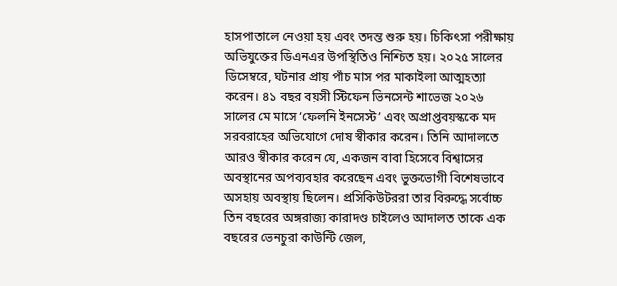হাসপাতালে নেওয়া হয় এবং তদন্ত শুরু হয়। চিকিৎসা পরীক্ষায় অভিযুক্তের ডিএনএর উপস্থিতিও নিশ্চিত হয়। ২০২৫ সালের ডিসেম্বরে, ঘটনার প্রায় পাঁচ মাস পর মাকাইলা আত্মহত্যা করেন। ৪১ বছর বয়সী স্টিফেন ভিনসেন্ট শাভেজ ২০২৬ সালের মে মাসে ‘ফেলনি ইনসেস্ট’ এবং অপ্রাপ্তবয়স্ককে মদ সরবরাহের অভিযোগে দোষ স্বীকার করেন। তিনি আদালতে আরও স্বীকার করেন যে, একজন বাবা হিসেবে বিশ্বাসের অবস্থানের অপব্যবহার করেছেন এবং ভুক্তভোগী বিশেষভাবে অসহায় অবস্থায় ছিলেন। প্রসিকিউটররা তার বিরুদ্ধে সর্বোচ্চ তিন বছরের অঙ্গরাজ্য কারাদণ্ড চাইলেও আদালত তাকে এক বছরের ভেনচুরা কাউন্টি জেল,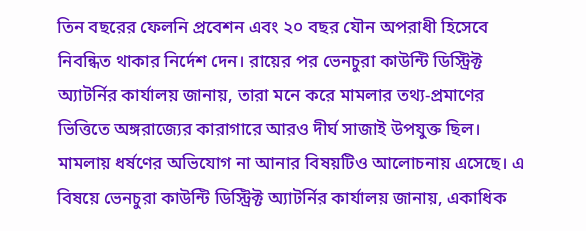তিন বছরের ফেলনি প্রবেশন এবং ২০ বছর যৌন অপরাধী হিসেবে নিবন্ধিত থাকার নির্দেশ দেন। রায়ের পর ভেনচুরা কাউন্টি ডিস্ট্রিক্ট অ্যাটর্নির কার্যালয় জানায়, তারা মনে করে মামলার তথ্য-প্রমাণের ভিত্তিতে অঙ্গরাজ্যের কারাগারে আরও দীর্ঘ সাজাই উপযুক্ত ছিল। মামলায় ধর্ষণের অভিযোগ না আনার বিষয়টিও আলোচনায় এসেছে। এ বিষয়ে ভেনচুরা কাউন্টি ডিস্ট্রিক্ট অ্যাটর্নির কার্যালয় জানায়, একাধিক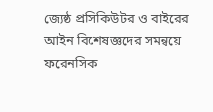জ্যেষ্ঠ প্রসিকিউটর ও বাইরের আইন বিশেষজ্ঞদের সমন্বয়ে ফরেনসিক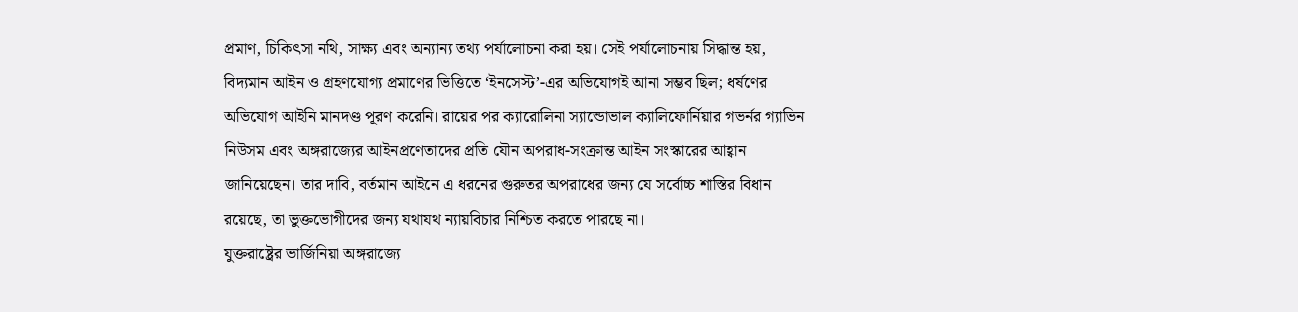প্রমাণ, চিকিৎসা নথি, সাক্ষ্য এবং অন্যান্য তথ্য পর্যালোচনা করা হয়। সেই পর্যালোচনায় সিদ্ধান্ত হয়, বিদ্যমান আইন ও গ্রহণযোগ্য প্রমাণের ভিত্তিতে ‘ইনসেস্ট’-এর অভিযোগই আনা সম্ভব ছিল; ধর্ষণের অভিযোগ আইনি মানদণ্ড পূরণ করেনি। রায়ের পর ক্যারোলিনা স্যান্ডোভাল ক্যালিফোর্নিয়ার গভর্নর গ্যাভিন নিউসম এবং অঙ্গরাজ্যের আইনপ্রণেতাদের প্রতি যৌন অপরাধ-সংক্রান্ত আইন সংস্কারের আহ্বান জানিয়েছেন। তার দাবি, বর্তমান আইনে এ ধরনের গুরুতর অপরাধের জন্য যে সর্বোচ্চ শাস্তির বিধান রয়েছে, তা ভুক্তভোগীদের জন্য যথাযথ ন্যায়বিচার নিশ্চিত করতে পারছে না।
যুক্তরাষ্ট্রের ভার্জিনিয়া অঙ্গরাজ্যে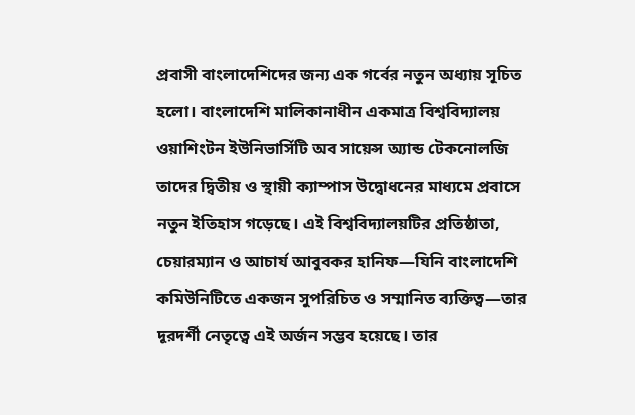প্রবাসী বাংলাদেশিদের জন্য এক গর্বের নতুন অধ্যায় সূচিত হলো। বাংলাদেশি মালিকানাধীন একমাত্র বিশ্ববিদ্যালয় ওয়াশিংটন ইউনিভার্সিটি অব সায়েন্স অ্যান্ড টেকনোলজি তাদের দ্বিতীয় ও স্থায়ী ক্যাম্পাস উদ্বোধনের মাধ্যমে প্রবাসে নতুন ইতিহাস গড়েছে। এই বিশ্ববিদ্যালয়টির প্রতিষ্ঠাতা, চেয়ারম্যান ও আচার্য আবুবকর হানিফ—যিনি বাংলাদেশি কমিউনিটিতে একজন সুপরিচিত ও সম্মানিত ব্যক্তিত্ব—তার দূরদর্শী নেতৃত্বে এই অর্জন সম্ভব হয়েছে। তার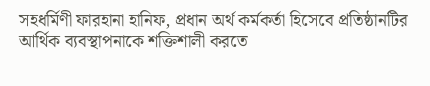সহধর্মিণী ফারহানা হানিফ, প্রধান অর্থ কর্মকর্তা হিসেবে প্রতিষ্ঠানটির আর্থিক ব্যবস্থাপনাকে শক্তিশালী করতে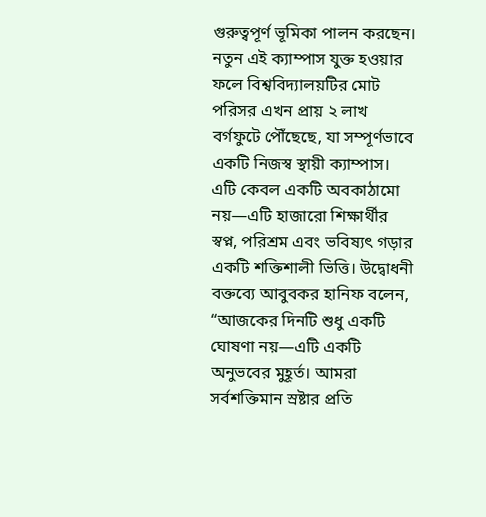গুরুত্বপূর্ণ ভূমিকা পালন করছেন। নতুন এই ক্যাম্পাস যুক্ত হওয়ার ফলে বিশ্ববিদ্যালয়টির মোট পরিসর এখন প্রায় ২ লাখ বর্গফুটে পৌঁছেছে, যা সম্পূর্ণভাবে একটি নিজস্ব স্থায়ী ক্যাম্পাস। এটি কেবল একটি অবকাঠামো নয়—এটি হাজারো শিক্ষার্থীর স্বপ্ন, পরিশ্রম এবং ভবিষ্যৎ গড়ার একটি শক্তিশালী ভিত্তি। উদ্বোধনী বক্তব্যে আবুবকর হানিফ বলেন, “আজকের দিনটি শুধু একটি ঘোষণা নয়—এটি একটি অনুভবের মুহূর্ত। আমরা সর্বশক্তিমান স্রষ্টার প্রতি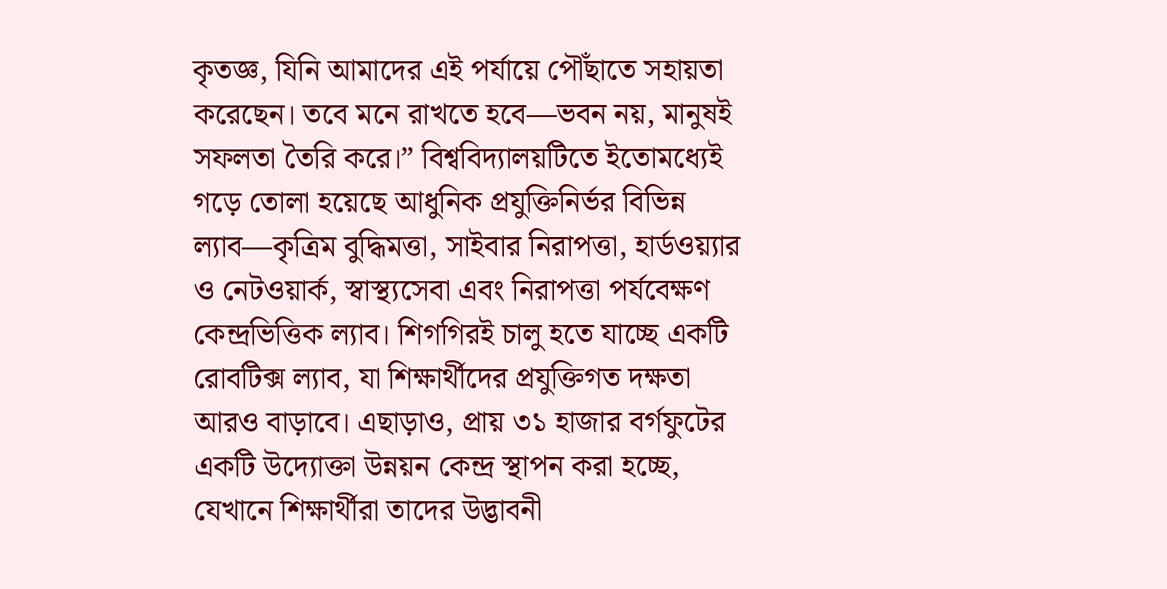কৃতজ্ঞ, যিনি আমাদের এই পর্যায়ে পৌঁছাতে সহায়তা করেছেন। তবে মনে রাখতে হবে—ভবন নয়, মানুষই সফলতা তৈরি করে।” বিশ্ববিদ্যালয়টিতে ইতোমধ্যেই গড়ে তোলা হয়েছে আধুনিক প্রযুক্তিনির্ভর বিভিন্ন ল্যাব—কৃত্রিম বুদ্ধিমত্তা, সাইবার নিরাপত্তা, হার্ডওয়্যার ও নেটওয়ার্ক, স্বাস্থ্যসেবা এবং নিরাপত্তা পর্যবেক্ষণ কেন্দ্রভিত্তিক ল্যাব। শিগগিরই চালু হতে যাচ্ছে একটি রোবটিক্স ল্যাব, যা শিক্ষার্থীদের প্রযুক্তিগত দক্ষতা আরও বাড়াবে। এছাড়াও, প্রায় ৩১ হাজার বর্গফুটের একটি উদ্যোক্তা উন্নয়ন কেন্দ্র স্থাপন করা হচ্ছে, যেখানে শিক্ষার্থীরা তাদের উদ্ভাবনী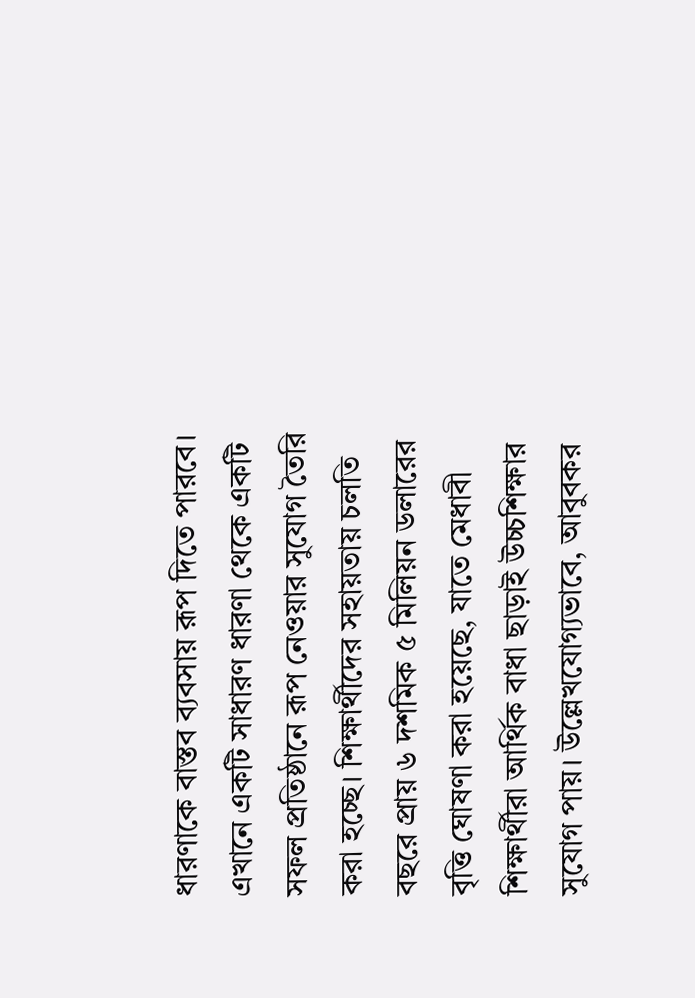ধারণাকে বাস্তব ব্যবসায় রূপ দিতে পারবে। এখানে একটি সাধারণ ধারণা থেকে একটি সফল প্রতিষ্ঠানে রূপ নেওয়ার সুযোগ তৈরি করা হচ্ছে। শিক্ষার্থীদের সহায়তায় চলতি বছরে প্রায় ৬ দশমিক ৫ মিলিয়ন ডলারের বৃত্তি ঘোষণা করা হয়েছে, যাতে মেধাবী শিক্ষার্থীরা আর্থিক বাধা ছাড়াই উচ্চশিক্ষার সুযোগ পায়। উল্লেখযোগ্যভাবে, আবুবকর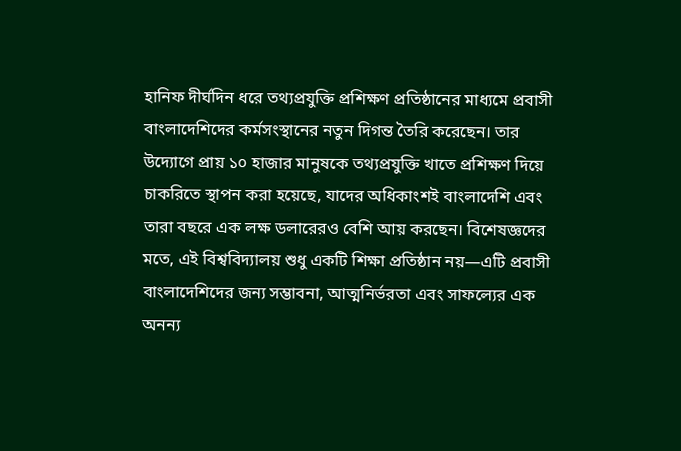হানিফ দীর্ঘদিন ধরে তথ্যপ্রযুক্তি প্রশিক্ষণ প্রতিষ্ঠানের মাধ্যমে প্রবাসী বাংলাদেশিদের কর্মসংস্থানের নতুন দিগন্ত তৈরি করেছেন। তার উদ্যোগে প্রায় ১০ হাজার মানুষকে তথ্যপ্রযুক্তি খাতে প্রশিক্ষণ দিয়ে চাকরিতে স্থাপন করা হয়েছে, যাদের অধিকাংশই বাংলাদেশি এবং তারা বছরে এক লক্ষ ডলারেরও বেশি আয় করছেন। বিশেষজ্ঞদের মতে, এই বিশ্ববিদ্যালয় শুধু একটি শিক্ষা প্রতিষ্ঠান নয়—এটি প্রবাসী বাংলাদেশিদের জন্য সম্ভাবনা, আত্মনির্ভরতা এবং সাফল্যের এক অনন্য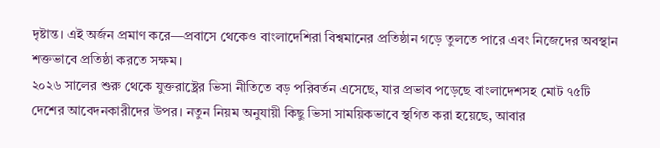দৃষ্টান্ত। এই অর্জন প্রমাণ করে—প্রবাসে থেকেও বাংলাদেশিরা বিশ্বমানের প্রতিষ্ঠান গড়ে তুলতে পারে এবং নিজেদের অবস্থান শক্তভাবে প্রতিষ্ঠা করতে সক্ষম।
২০২৬ সালের শুরু থেকে যুক্তরাষ্ট্রের ভিসা নীতিতে বড় পরিবর্তন এসেছে, যার প্রভাব পড়েছে বাংলাদেশসহ মোট ৭৫টি দেশের আবেদনকারীদের উপর। নতুন নিয়ম অনুযায়ী কিছু ভিসা সাময়িকভাবে স্থগিত করা হয়েছে, আবার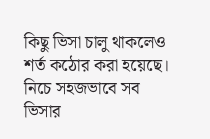কিছু ভিসা চালু থাকলেও শর্ত কঠোর করা হয়েছে। নিচে সহজভাবে সব ভিসার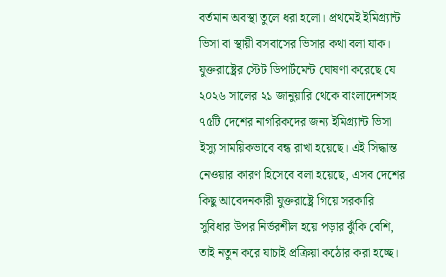বর্তমান অবস্থা তুলে ধরা হলো। প্রথমেই ইমিগ্র্যান্ট ভিসা বা স্থায়ী বসবাসের ভিসার কথা বলা যাক। যুক্তরাষ্ট্রের স্টেট ডিপার্টমেন্ট ঘোষণা করেছে যে ২০২৬ সালের ২১ জানুয়ারি থেকে বাংলাদেশসহ ৭৫টি দেশের নাগরিকদের জন্য ইমিগ্র্যান্ট ভিসা ইস্যু সাময়িকভাবে বন্ধ রাখা হয়েছে। এই সিদ্ধান্ত নেওয়ার কারণ হিসেবে বলা হয়েছে, এসব দেশের কিছু আবেদনকারী যুক্তরাষ্ট্রে গিয়ে সরকারি সুবিধার উপর নির্ভরশীল হয়ে পড়ার ঝুঁকি বেশি, তাই নতুন করে যাচাই প্রক্রিয়া কঠোর করা হচ্ছে।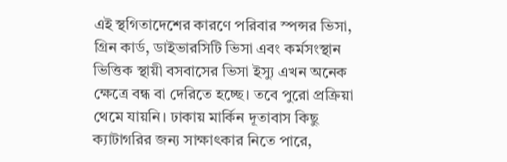এই স্থগিতাদেশের কারণে পরিবার স্পন্সর ভিসা, গ্রিন কার্ড, ডাইভারসিটি ভিসা এবং কর্মসংস্থান ভিত্তিক স্থায়ী বসবাসের ভিসা ইস্যু এখন অনেক ক্ষেত্রে বন্ধ বা দেরিতে হচ্ছে। তবে পুরো প্রক্রিয়া থেমে যায়নি। ঢাকায় মার্কিন দূতাবাস কিছু ক্যাটাগরির জন্য সাক্ষাৎকার নিতে পারে,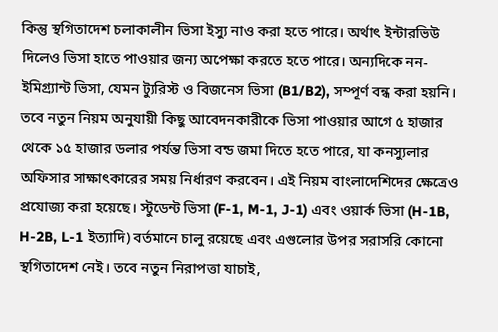কিন্তু স্থগিতাদেশ চলাকালীন ভিসা ইস্যু নাও করা হতে পারে। অর্থাৎ ইন্টারভিউ দিলেও ভিসা হাতে পাওয়ার জন্য অপেক্ষা করতে হতে পারে। অন্যদিকে নন-ইমিগ্র্যান্ট ভিসা, যেমন ট্যুরিস্ট ও বিজনেস ভিসা (B1/B2), সম্পূর্ণ বন্ধ করা হয়নি। তবে নতুন নিয়ম অনুযায়ী কিছু আবেদনকারীকে ভিসা পাওয়ার আগে ৫ হাজার থেকে ১৫ হাজার ডলার পর্যন্ত ভিসা বন্ড জমা দিতে হতে পারে, যা কনস্যুলার অফিসার সাক্ষাৎকারের সময় নির্ধারণ করবেন। এই নিয়ম বাংলাদেশিদের ক্ষেত্রেও প্রযোজ্য করা হয়েছে। স্টুডেন্ট ভিসা (F-1, M-1, J-1) এবং ওয়ার্ক ভিসা (H-1B, H-2B, L-1 ইত্যাদি) বর্তমানে চালু রয়েছে এবং এগুলোর উপর সরাসরি কোনো স্থগিতাদেশ নেই। তবে নতুন নিরাপত্তা যাচাই,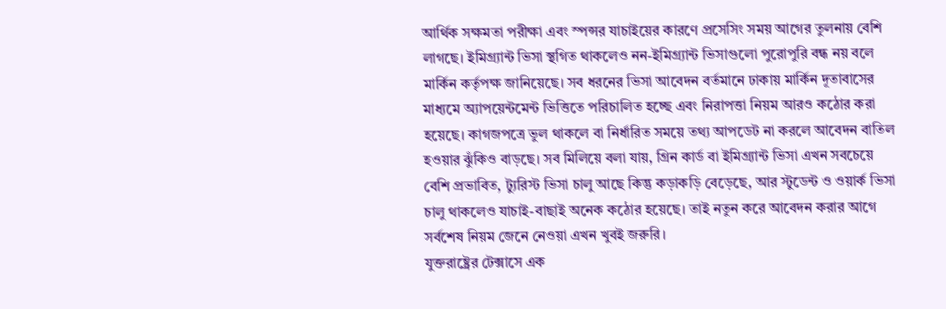আর্থিক সক্ষমতা পরীক্ষা এবং স্পন্সর যাচাইয়ের কারণে প্রসেসিং সময় আগের তুলনায় বেশি লাগছে। ইমিগ্র্যান্ট ভিসা স্থগিত থাকলেও নন-ইমিগ্র্যান্ট ভিসাগুলো পুরোপুরি বন্ধ নয় বলে মার্কিন কর্তৃপক্ষ জানিয়েছে। সব ধরনের ভিসা আবেদন বর্তমানে ঢাকায় মার্কিন দূতাবাসের মাধ্যমে অ্যাপয়েন্টমেন্ট ভিত্তিতে পরিচালিত হচ্ছে এবং নিরাপত্তা নিয়ম আরও কঠোর করা হয়েছে। কাগজপত্রে ভুল থাকলে বা নির্ধারিত সময়ে তথ্য আপডেট না করলে আবেদন বাতিল হওয়ার ঝুঁকিও বাড়ছে। সব মিলিয়ে বলা যায়, গ্রিন কার্ড বা ইমিগ্র্যান্ট ভিসা এখন সবচেয়ে বেশি প্রভাবিত, ট্যুরিস্ট ভিসা চালু আছে কিন্তু কড়াকড়ি বেড়েছে, আর স্টুডেন্ট ও ওয়ার্ক ভিসা চালু থাকলেও যাচাই-বাছাই অনেক কঠোর হয়েছে। তাই নতুন করে আবেদন করার আগে সর্বশেষ নিয়ম জেনে নেওয়া এখন খুবই জরুরি।
যুক্তরাষ্ট্রের টেক্সাসে এক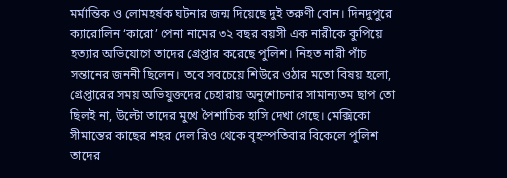মর্মান্তিক ও লোমহর্ষক ঘটনার জন্ম দিয়েছে দুই তরুণী বোন। দিনদুপুরে ক্যারোলিন ‘কারো’ পেনা নামের ৩২ বছর বয়সী এক নারীকে কুপিয়ে হত্যার অভিযোগে তাদের গ্রেপ্তার করেছে পুলিশ। নিহত নারী পাঁচ সন্তানের জননী ছিলেন। তবে সবচেয়ে শিউরে ওঠার মতো বিষয় হলো, গ্রেপ্তারের সময় অভিযুক্তদের চেহারায় অনুশোচনার সামান্যতম ছাপ তো ছিলই না, উল্টো তাদের মুখে পৈশাচিক হাসি দেখা গেছে। মেক্সিকো সীমান্তের কাছের শহর দেল রিও থেকে বৃহস্পতিবার বিকেলে পুলিশ তাদের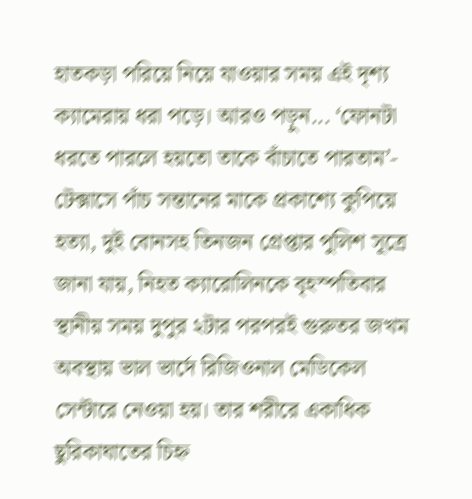হাতকড়া পরিয়ে নিয়ে যাওয়ার সময় এই দৃশ্য ক্যামেরায় ধরা পড়ে। আরও পড়ুন... ‘ফোনটা ধরতে পারলে হয়তো তাকে বাঁচাতে পারতাম’- টেক্সাসে পাঁচ সন্তানের মাকে প্রকাশ্যে কুপিয়ে হত্যা, দুই বোনসহ তিনজন গ্রেপ্তার পুলিশ সূত্রে জানা যায়, নিহত ক্যারোলিনকে বৃহস্পতিবার স্থানীয় সময় দুপুর ২টার পরপরই গুরুতর জখম অবস্থায় ভাল ভার্দে রিজিওনাল মেডিকেল সেন্টারে নেওয়া হয়। তার শরীরে একাধিক ছুরিকাঘাতের চিহ্ন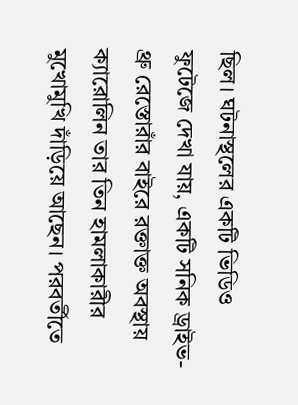ছিল। ঘটনাস্থলের একটি ভিডিও ফুটেজে দেখা যায়, একটি সনিক ড্রাইভ-থ্রু রেস্তোরাঁর বাইরে রক্তাক্ত অবস্থায় ক্যারোলিন তার তিন হামলাকারীর মুখোমুখি দাঁড়িয়ে আছেন। পরবর্তীতে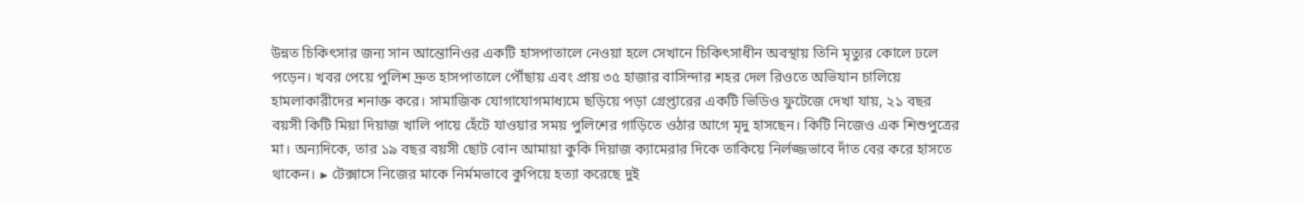উন্নত চিকিৎসার জন্য সান আন্তোনিওর একটি হাসপাতালে নেওয়া হলে সেখানে চিকিৎসাধীন অবস্থায় তিনি মৃত্যুর কোলে ঢলে পড়েন। খবর পেয়ে পুলিশ দ্রুত হাসপাতালে পৌঁছায় এবং প্রায় ৩৫ হাজার বাসিন্দার শহর দেল রিওতে অভিযান চালিয়ে হামলাকারীদের শনাক্ত করে। সামাজিক যোগাযোগমাধ্যমে ছড়িয়ে পড়া গ্রেপ্তারের একটি ভিডিও ফুটেজে দেখা যায়, ২১ বছর বয়সী কিটি মিয়া দিয়াজ খালি পায়ে হেঁটে যাওয়ার সময় পুলিশের গাড়িতে ওঠার আগে মৃদু হাসছেন। কিটি নিজেও এক শিশুপুত্রের মা। অন্যদিকে, তার ১৯ বছর বয়সী ছোট বোন আমায়া কুকি দিয়াজ ক্যামেরার দিকে তাকিয়ে নির্লজ্জভাবে দাঁত বের করে হাসতে থাকেন। ▶ টেক্সাসে নিজের মাকে নির্মমভাবে কুপিয়ে হত্যা করেছে দুই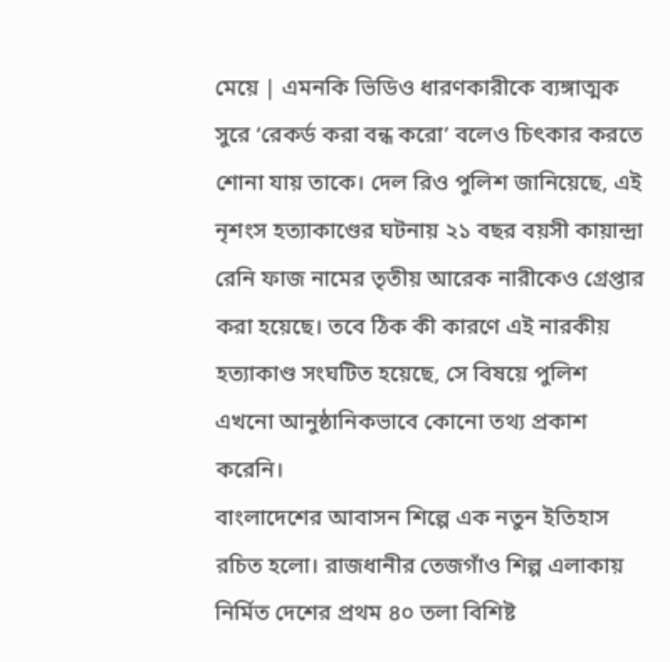মেয়ে | এমনকি ভিডিও ধারণকারীকে ব্যঙ্গাত্মক সুরে ‘রেকর্ড করা বন্ধ করো’ বলেও চিৎকার করতে শোনা যায় তাকে। দেল রিও পুলিশ জানিয়েছে, এই নৃশংস হত্যাকাণ্ডের ঘটনায় ২১ বছর বয়সী কায়ান্দ্রা রেনি ফাজ নামের তৃতীয় আরেক নারীকেও গ্রেপ্তার করা হয়েছে। তবে ঠিক কী কারণে এই নারকীয় হত্যাকাণ্ড সংঘটিত হয়েছে, সে বিষয়ে পুলিশ এখনো আনুষ্ঠানিকভাবে কোনো তথ্য প্রকাশ করেনি।
বাংলাদেশের আবাসন শিল্পে এক নতুন ইতিহাস রচিত হলো। রাজধানীর তেজগাঁও শিল্প এলাকায় নির্মিত দেশের প্রথম ৪০ তলা বিশিষ্ট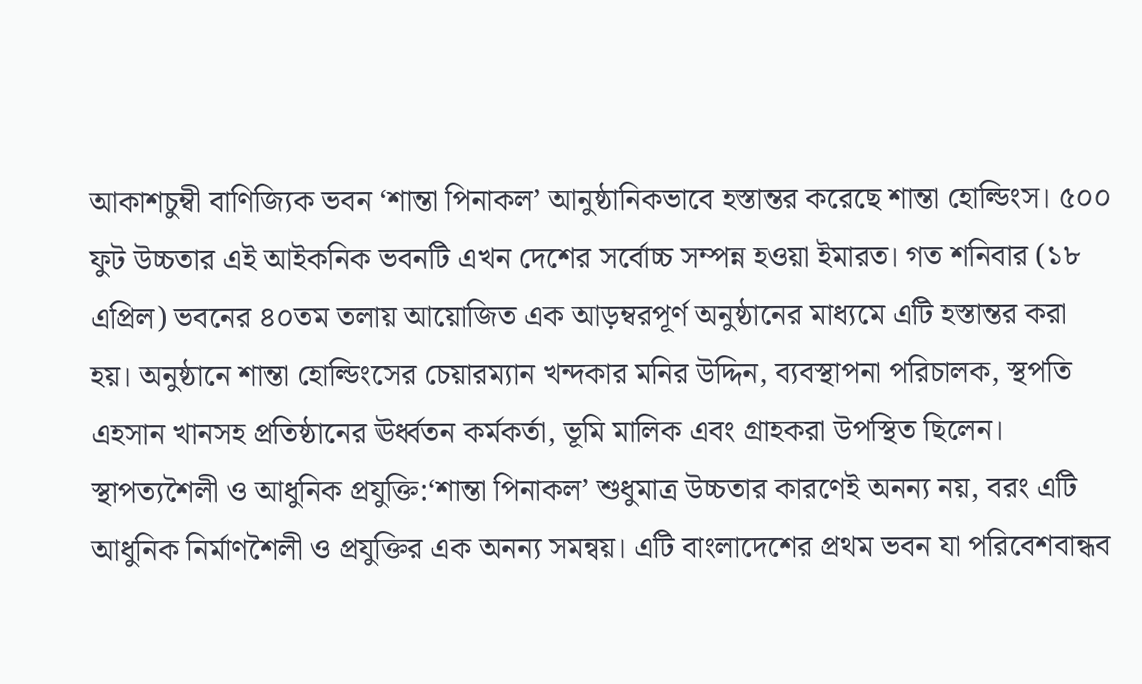আকাশচুম্বী বাণিজ্যিক ভবন ‘শান্তা পিনাকল’ আনুষ্ঠানিকভাবে হস্তান্তর করেছে শান্তা হোল্ডিংস। ৫০০ ফুট উচ্চতার এই আইকনিক ভবনটি এখন দেশের সর্বোচ্চ সম্পন্ন হওয়া ইমারত। গত শনিবার (১৮ এপ্রিল) ভবনের ৪০তম তলায় আয়োজিত এক আড়ম্বরপূর্ণ অনুষ্ঠানের মাধ্যমে এটি হস্তান্তর করা হয়। অনুষ্ঠানে শান্তা হোল্ডিংসের চেয়ারম্যান খন্দকার মনির উদ্দিন, ব্যবস্থাপনা পরিচালক, স্থপতি এহসান খানসহ প্রতিষ্ঠানের ঊর্ধ্বতন কর্মকর্তা, ভূমি মালিক এবং গ্রাহকরা উপস্থিত ছিলেন। স্থাপত্যশৈলী ও আধুনিক প্রযুক্তি:‘শান্তা পিনাকল’ শুধুমাত্র উচ্চতার কারণেই অনন্য নয়, বরং এটি আধুনিক নির্মাণশৈলী ও প্রযুক্তির এক অনন্য সমন্বয়। এটি বাংলাদেশের প্রথম ভবন যা পরিবেশবান্ধব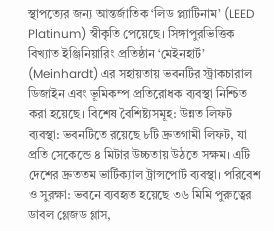স্থাপত্যের জন্য আন্তর্জাতিক ‘লিড প্ল্যাটিনাম’ (LEED Platinum) স্বীকৃতি পেয়েছে। সিঙ্গাপুরভিত্তিক বিখ্যাত ইঞ্জিনিয়ারিং প্রতিষ্ঠান ‘মেইনহার্ট’ (Meinhardt) এর সহায়তায় ভবনটির স্ট্রাকচারাল ডিজাইন এবং ভূমিকম্প প্রতিরোধক ব্যবস্থা নিশ্চিত করা হয়েছে। বিশেষ বৈশিষ্ট্যসমূহ: উন্নত লিফট ব্যবস্থা: ভবনটিতে রয়েছে ৮টি দ্রুতগামী লিফট, যা প্রতি সেকেন্ডে ৪ মিটার উচ্চতায় উঠতে সক্ষম। এটি দেশের দ্রুততম ভার্টিক্যাল ট্রান্সপোর্ট ব্যবস্থা। পরিবেশ ও সুরক্ষা: ভবনে ব্যবহৃত হয়েছে ৩৬ মিমি পুরুত্বের ডাবল গ্লেজড গ্লাস,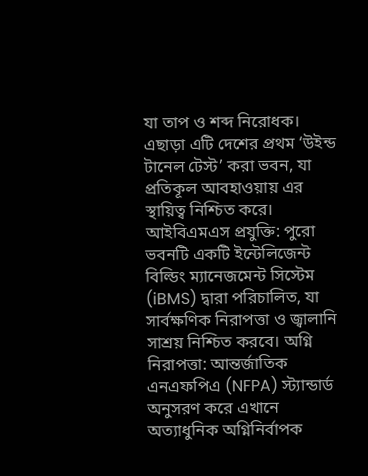যা তাপ ও শব্দ নিরোধক। এছাড়া এটি দেশের প্রথম ‘উইন্ড টানেল টেস্ট’ করা ভবন, যা প্রতিকূল আবহাওয়ায় এর স্থায়িত্ব নিশ্চিত করে। আইবিএমএস প্রযুক্তি: পুরো ভবনটি একটি ইন্টেলিজেন্ট বিল্ডিং ম্যানেজমেন্ট সিস্টেম (iBMS) দ্বারা পরিচালিত, যা সার্বক্ষণিক নিরাপত্তা ও জ্বালানি সাশ্রয় নিশ্চিত করবে। অগ্নি নিরাপত্তা: আন্তর্জাতিক এনএফপিএ (NFPA) স্ট্যান্ডার্ড অনুসরণ করে এখানে অত্যাধুনিক অগ্নিনির্বাপক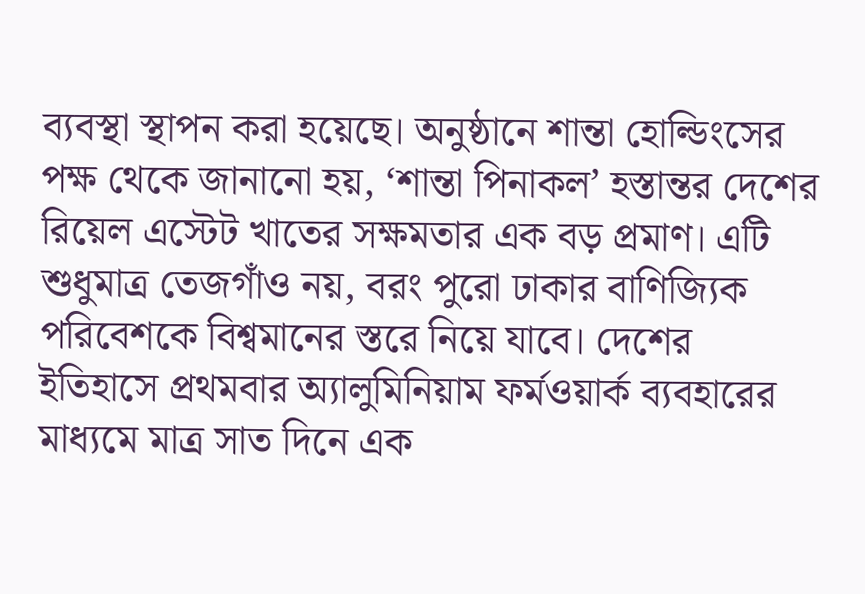ব্যবস্থা স্থাপন করা হয়েছে। অনুষ্ঠানে শান্তা হোল্ডিংসের পক্ষ থেকে জানানো হয়, ‘শান্তা পিনাকল’ হস্তান্তর দেশের রিয়েল এস্টেট খাতের সক্ষমতার এক বড় প্রমাণ। এটি শুধুমাত্র তেজগাঁও নয়, বরং পুরো ঢাকার বাণিজ্যিক পরিবেশকে বিশ্বমানের স্তরে নিয়ে যাবে। দেশের ইতিহাসে প্রথমবার অ্যালুমিনিয়াম ফর্মওয়ার্ক ব্যবহারের মাধ্যমে মাত্র সাত দিনে এক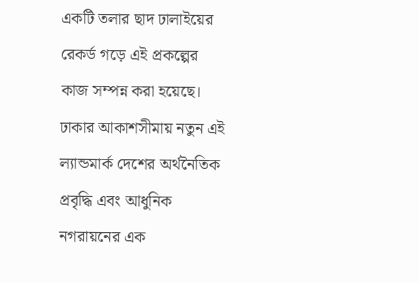একটি তলার ছাদ ঢালাইয়ের রেকর্ড গড়ে এই প্রকল্পের কাজ সম্পন্ন করা হয়েছে। ঢাকার আকাশসীমায় নতুন এই ল্যান্ডমার্ক দেশের অর্থনৈতিক প্রবৃদ্ধি এবং আধুনিক নগরায়নের এক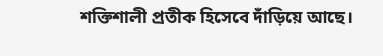শক্তিশালী প্রতীক হিসেবে দাঁড়িয়ে আছে।